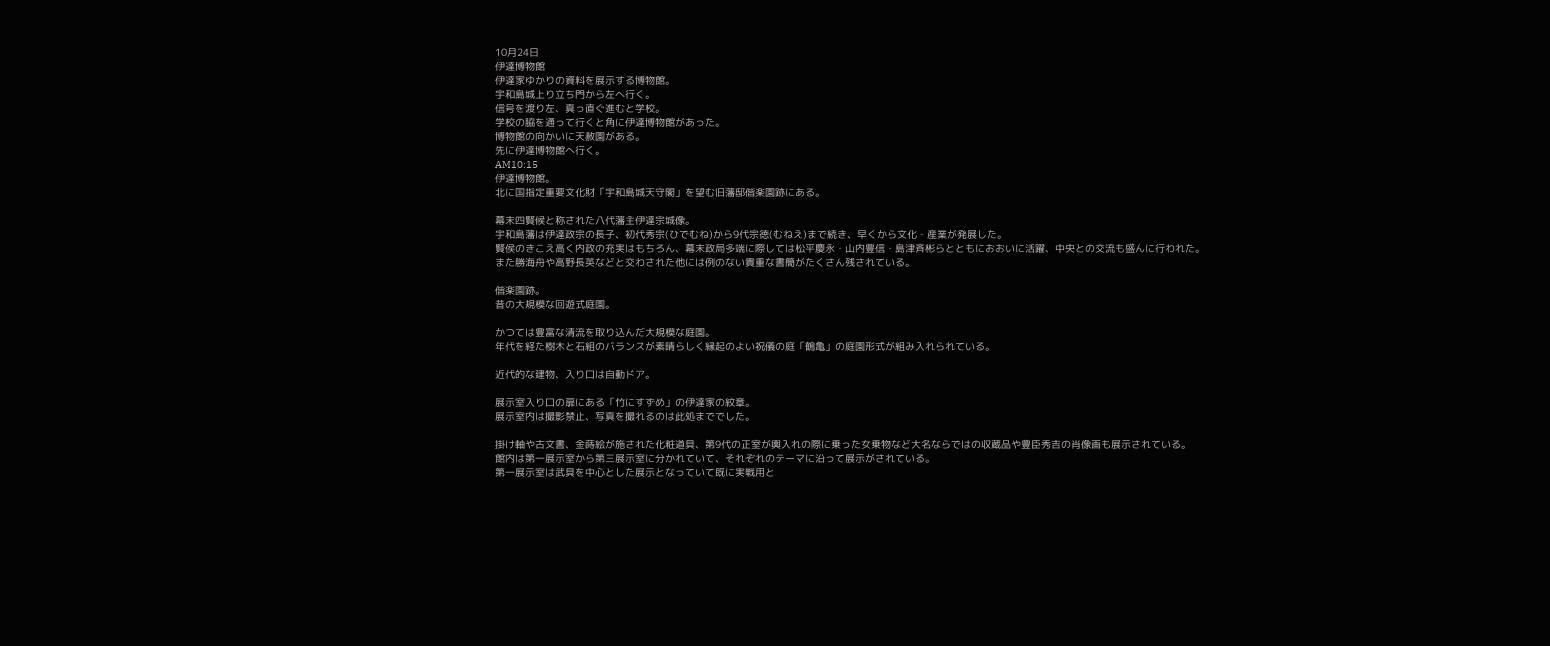10月24日
伊達博物館
伊達家ゆかりの資料を展示する博物館。
宇和島城上り立ち門から左へ行く。
信号を渡り左、真っ直ぐ進むと学校。
学校の脇を通って行くと角に伊達博物館があった。
博物館の向かいに天赦園がある。
先に伊達博物館へ行く。
AM10:15
伊達博物館。
北に国指定重要文化財「宇和島城天守閣」を望む旧藩邸偕楽園跡にある。

幕末四賢候と称された八代藩主伊達宗城像。
宇和島藩は伊達政宗の長子、初代秀宗(ひでむね)から9代宗徳(むねえ)まで続き、早くから文化・産業が発展した。
賢侯のきこえ高く内政の充実はもちろん、幕末政局多端に際しては松平慶永・山内豊信・島津斉彬らとともにおおいに活躍、中央との交流も盛んに行われた。
また勝海舟や高野長英などと交わされた他には例のない貴重な書簡がたくさん残されている。

偕楽園跡。
昔の大規模な回遊式庭園。

かつては豊富な清流を取り込んだ大規模な庭園。
年代を経た樹木と石組のバランスが素晴らしく縁起のよい祝儀の庭「鶴亀」の庭園形式が組み入れられている。

近代的な建物、入り口は自動ドア。

展示室入り口の扉にある「竹にすずめ」の伊達家の紋章。
展示室内は撮影禁止、写真を撮れるのは此処まででした。

掛け軸や古文書、金蒔絵が施された化粧道具、第9代の正室が輿入れの際に乗った女乗物など大名ならではの収蔵品や豊臣秀吉の肖像画も展示されている。
館内は第一展示室から第三展示室に分かれていて、それぞれのテーマに沿って展示がされている。
第一展示室は武具を中心とした展示となっていて既に実戦用と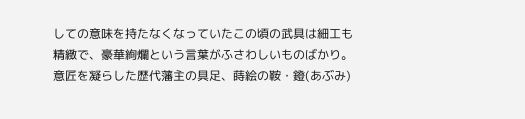しての意味を持たなくなっていたこの頃の武具は細工も精緻で、豪華絢爛という言葉がふさわしいものばかり。
意匠を凝らした歴代藩主の具足、蒔絵の鞍・鐙(あぶみ)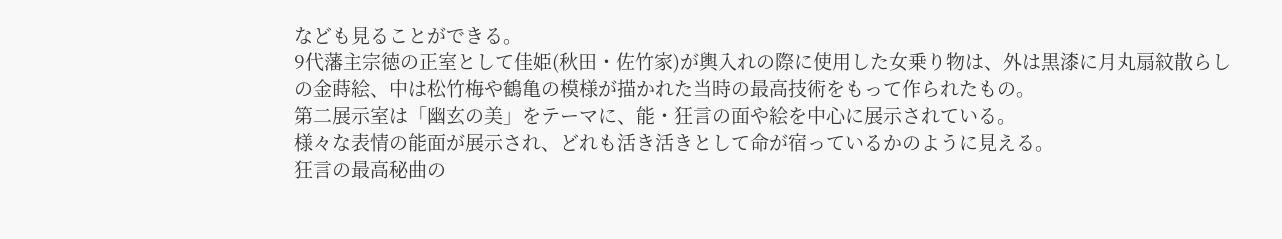なども見ることができる。
9代藩主宗徳の正室として佳姫(秋田・佐竹家)が輿入れの際に使用した女乗り物は、外は黒漆に月丸扇紋散らしの金蒔絵、中は松竹梅や鶴亀の模様が描かれた当時の最高技術をもって作られたもの。
第二展示室は「幽玄の美」をテーマに、能・狂言の面や絵を中心に展示されている。
様々な表情の能面が展示され、どれも活き活きとして命が宿っているかのように見える。
狂言の最高秘曲の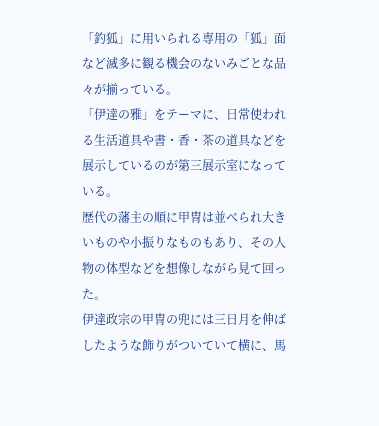「釣狐」に用いられる専用の「狐」面など滅多に観る機会のないみごとな品々が揃っている。
「伊達の雅」をテーマに、日常使われる生活道具や書・香・茶の道具などを展示しているのが第三展示室になっている。
歴代の藩主の順に甲冑は並べられ大きいものや小振りなものもあり、その人物の体型などを想像しながら見て回った。
伊達政宗の甲冑の兜には三日月を伸ばしたような飾りがついていて横に、馬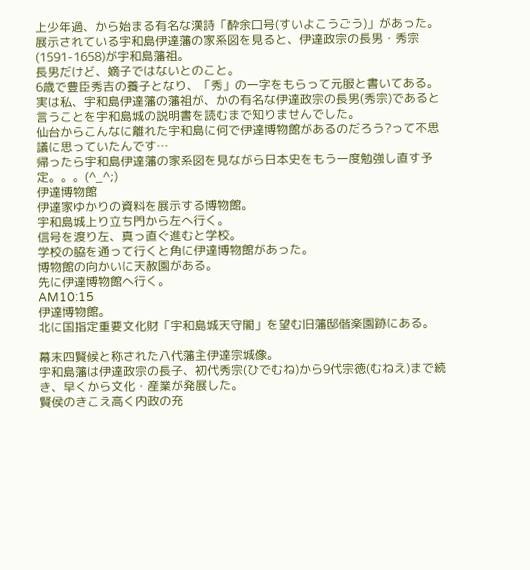上少年過、から始まる有名な漢詩「酔余口号(すいよこうごう)」があった。
展示されている宇和島伊達藩の家系図を見ると、伊達政宗の長男・秀宗(1591-1658)が宇和島藩祖。
長男だけど、嫡子ではないとのこと。
6歳で豊臣秀吉の養子となり、「秀」の一字をもらって元服と書いてある。
実は私、宇和島伊達藩の藩祖が、かの有名な伊達政宗の長男(秀宗)であると言うことを宇和島城の説明書を読むまで知りませんでした。
仙台からこんなに離れた宇和島に何で伊達博物館があるのだろう?って不思議に思っていたんです…
帰ったら宇和島伊達藩の家系図を見ながら日本史をもう一度勉強し直す予定。。。(^_^;)
伊達博物館
伊達家ゆかりの資料を展示する博物館。
宇和島城上り立ち門から左へ行く。
信号を渡り左、真っ直ぐ進むと学校。
学校の脇を通って行くと角に伊達博物館があった。
博物館の向かいに天赦園がある。
先に伊達博物館へ行く。
AM10:15
伊達博物館。
北に国指定重要文化財「宇和島城天守閣」を望む旧藩邸偕楽園跡にある。

幕末四賢候と称された八代藩主伊達宗城像。
宇和島藩は伊達政宗の長子、初代秀宗(ひでむね)から9代宗徳(むねえ)まで続き、早くから文化・産業が発展した。
賢侯のきこえ高く内政の充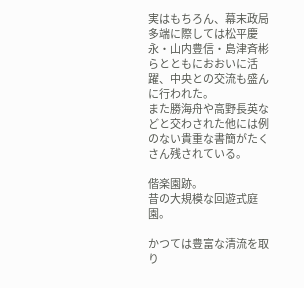実はもちろん、幕末政局多端に際しては松平慶永・山内豊信・島津斉彬らとともにおおいに活躍、中央との交流も盛んに行われた。
また勝海舟や高野長英などと交わされた他には例のない貴重な書簡がたくさん残されている。

偕楽園跡。
昔の大規模な回遊式庭園。

かつては豊富な清流を取り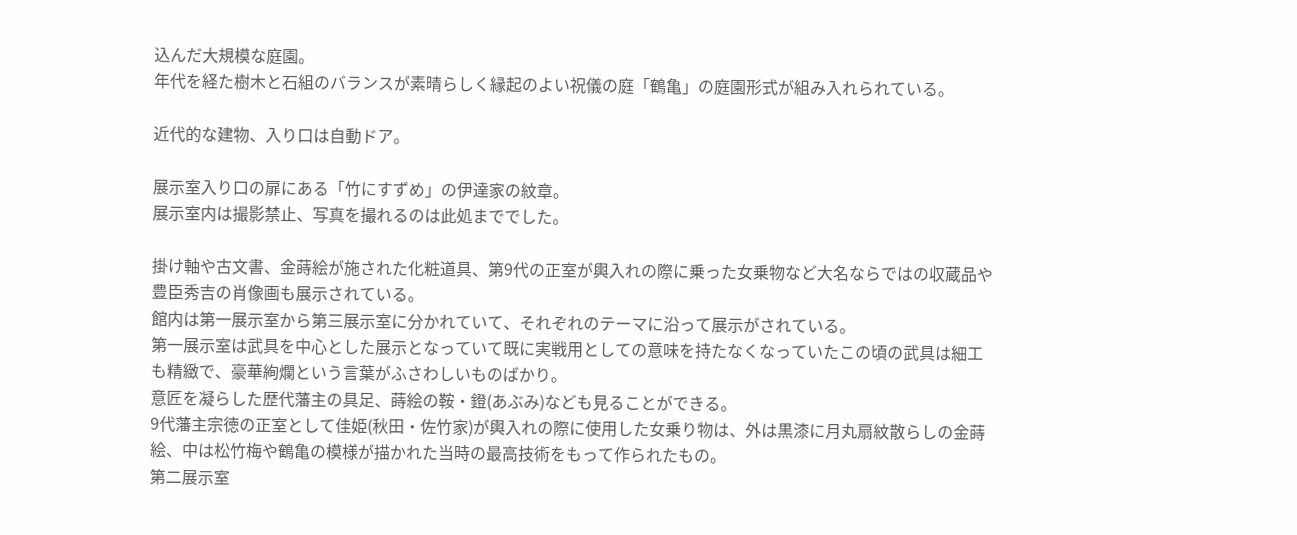込んだ大規模な庭園。
年代を経た樹木と石組のバランスが素晴らしく縁起のよい祝儀の庭「鶴亀」の庭園形式が組み入れられている。

近代的な建物、入り口は自動ドア。

展示室入り口の扉にある「竹にすずめ」の伊達家の紋章。
展示室内は撮影禁止、写真を撮れるのは此処まででした。

掛け軸や古文書、金蒔絵が施された化粧道具、第9代の正室が輿入れの際に乗った女乗物など大名ならではの収蔵品や豊臣秀吉の肖像画も展示されている。
館内は第一展示室から第三展示室に分かれていて、それぞれのテーマに沿って展示がされている。
第一展示室は武具を中心とした展示となっていて既に実戦用としての意味を持たなくなっていたこの頃の武具は細工も精緻で、豪華絢爛という言葉がふさわしいものばかり。
意匠を凝らした歴代藩主の具足、蒔絵の鞍・鐙(あぶみ)なども見ることができる。
9代藩主宗徳の正室として佳姫(秋田・佐竹家)が輿入れの際に使用した女乗り物は、外は黒漆に月丸扇紋散らしの金蒔絵、中は松竹梅や鶴亀の模様が描かれた当時の最高技術をもって作られたもの。
第二展示室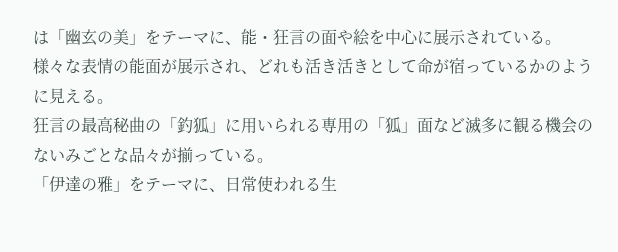は「幽玄の美」をテーマに、能・狂言の面や絵を中心に展示されている。
様々な表情の能面が展示され、どれも活き活きとして命が宿っているかのように見える。
狂言の最高秘曲の「釣狐」に用いられる専用の「狐」面など滅多に観る機会のないみごとな品々が揃っている。
「伊達の雅」をテーマに、日常使われる生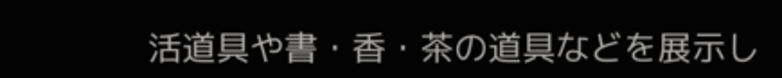活道具や書・香・茶の道具などを展示し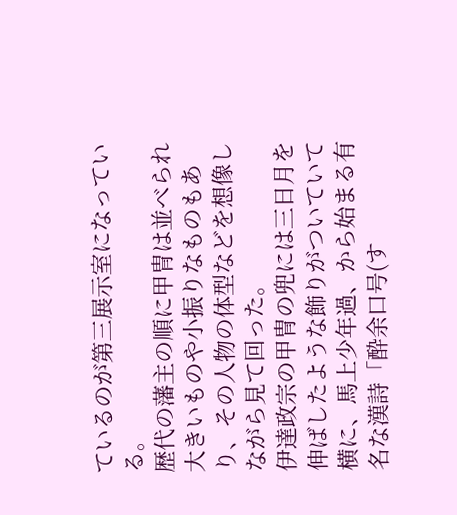ているのが第三展示室になっている。
歴代の藩主の順に甲冑は並べられ大きいものや小振りなものもあり、その人物の体型などを想像しながら見て回った。
伊達政宗の甲冑の兜には三日月を伸ばしたような飾りがついていて横に、馬上少年過、から始まる有名な漢詩「酔余口号(す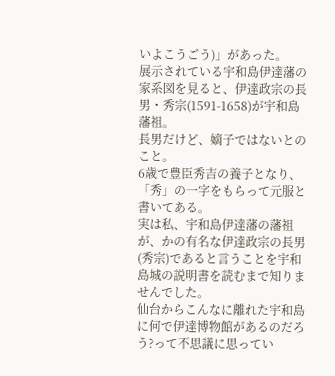いよこうごう)」があった。
展示されている宇和島伊達藩の家系図を見ると、伊達政宗の長男・秀宗(1591-1658)が宇和島藩祖。
長男だけど、嫡子ではないとのこと。
6歳で豊臣秀吉の養子となり、「秀」の一字をもらって元服と書いてある。
実は私、宇和島伊達藩の藩祖が、かの有名な伊達政宗の長男(秀宗)であると言うことを宇和島城の説明書を読むまで知りませんでした。
仙台からこんなに離れた宇和島に何で伊達博物館があるのだろう?って不思議に思ってい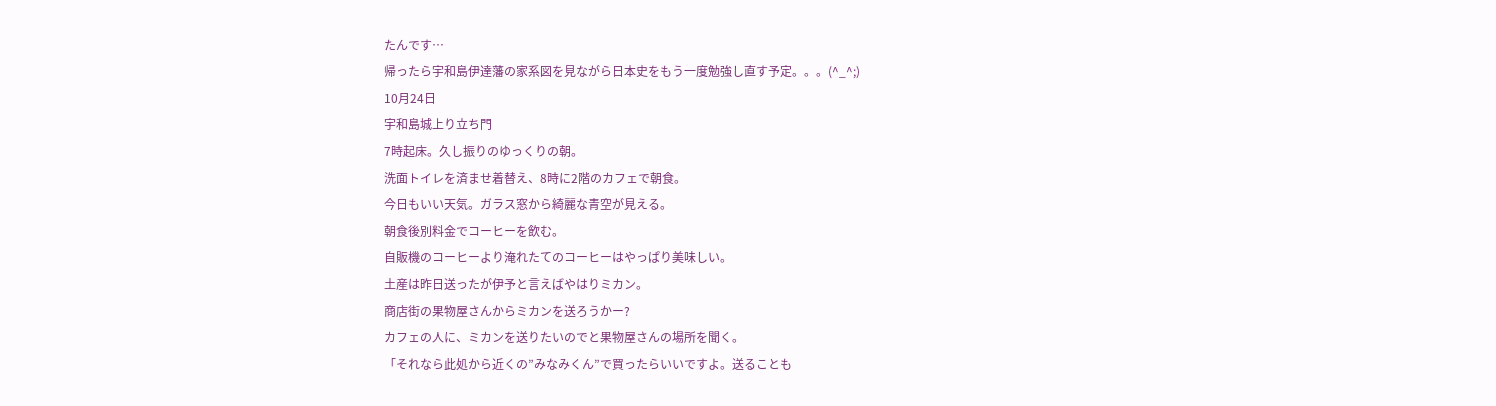たんです…
帰ったら宇和島伊達藩の家系図を見ながら日本史をもう一度勉強し直す予定。。。(^_^;)
10月24日
宇和島城上り立ち門
7時起床。久し振りのゆっくりの朝。
洗面トイレを済ませ着替え、8時に2階のカフェで朝食。
今日もいい天気。ガラス窓から綺麗な青空が見える。
朝食後別料金でコーヒーを飲む。
自販機のコーヒーより淹れたてのコーヒーはやっぱり美味しい。
土産は昨日送ったが伊予と言えばやはりミカン。
商店街の果物屋さんからミカンを送ろうかー?
カフェの人に、ミカンを送りたいのでと果物屋さんの場所を聞く。
「それなら此処から近くの”みなみくん”で買ったらいいですよ。送ることも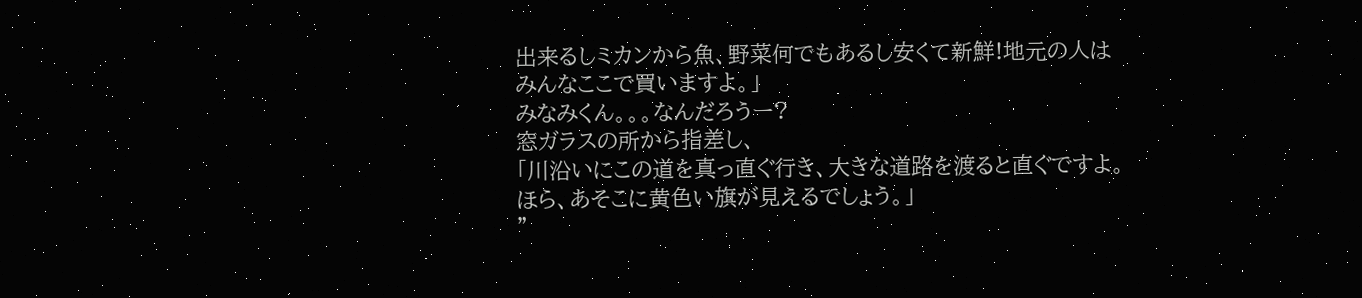出来るしミカンから魚、野菜何でもあるし安くて新鮮!地元の人はみんなここで買いますよ。」
みなみくん。。。なんだろうー?
窓ガラスの所から指差し、
「川沿いにこの道を真っ直ぐ行き、大きな道路を渡ると直ぐですよ。ほら、あそこに黄色い旗が見えるでしょう。」
”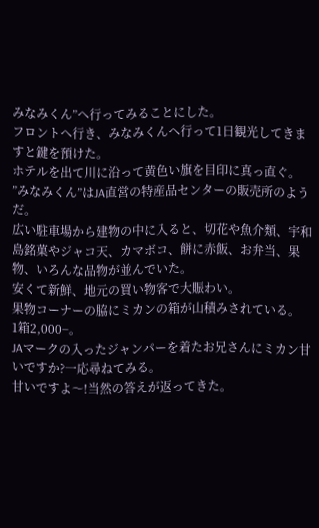みなみくん”へ行ってみることにした。
フロントへ行き、みなみくんへ行って1日観光してきますと鍵を預けた。
ホテルを出て川に沿って黄色い旗を目印に真っ直ぐ。
”みなみくん”はJA直営の特産品センターの販売所のようだ。
広い駐車場から建物の中に入ると、切花や魚介類、宇和島銘菓やジャコ天、カマボコ、餅に赤飯、お弁当、果物、いろんな品物が並んでいた。
安くて新鮮、地元の買い物客で大賑わい。
果物コーナーの脇にミカンの箱が山積みされている。
1箱2,000−。
JAマークの入ったジャンパーを着たお兄さんにミカン甘いですか?一応尋ねてみる。
甘いですよ〜!当然の答えが返ってきた。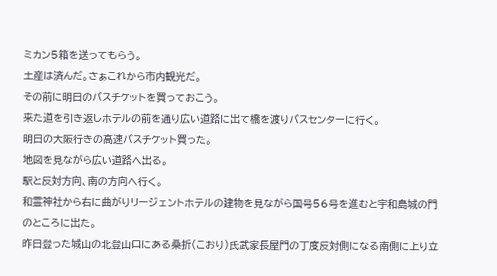ミカン5箱を送ってもらう。
土産は済んだ。さぁこれから市内観光だ。
その前に明日のバスチケットを買っておこう。
来た道を引き返しホテルの前を通り広い道路に出て橋を渡りバスセンターに行く。
明日の大阪行きの高速バスチケット買った。
地図を見ながら広い道路へ出る。
駅と反対方向、南の方向へ行く。
和霊神社から右に曲がりリージェントホテルの建物を見ながら国号56号を進むと宇和島城の門のところに出た。
昨日登った城山の北登山口にある桑折(こおり)氏武家長屋門の丁度反対側になる南側に上り立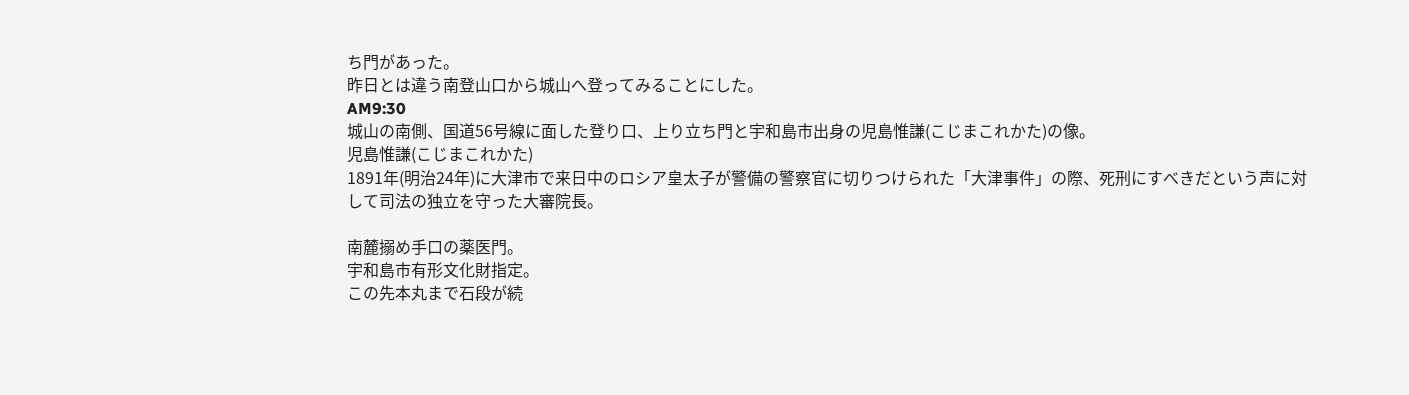ち門があった。
昨日とは違う南登山口から城山へ登ってみることにした。
AM9:30
城山の南側、国道56号線に面した登り口、上り立ち門と宇和島市出身の児島惟謙(こじまこれかた)の像。
児島惟謙(こじまこれかた)
1891年(明治24年)に大津市で来日中のロシア皇太子が警備の警察官に切りつけられた「大津事件」の際、死刑にすべきだという声に対して司法の独立を守った大審院長。

南麓搦め手口の薬医門。
宇和島市有形文化財指定。
この先本丸まで石段が続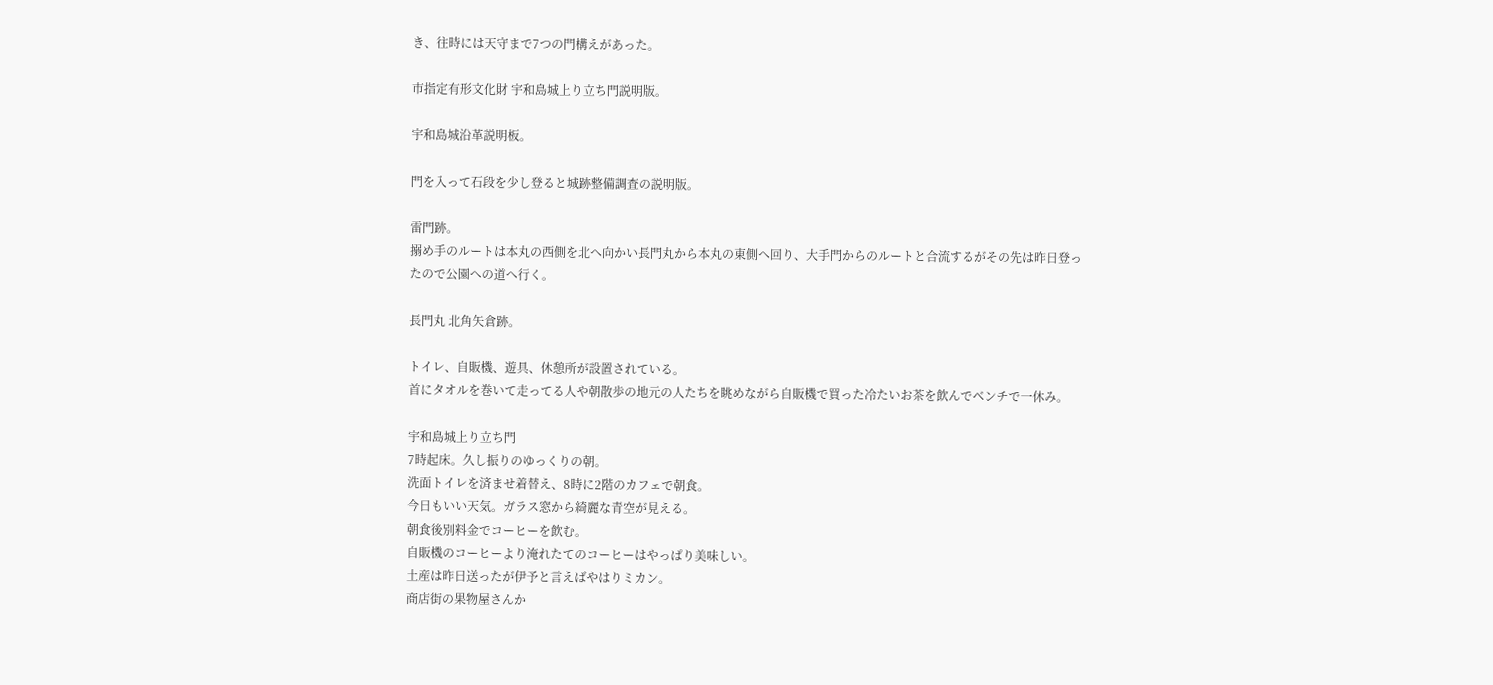き、往時には天守まで7つの門構えがあった。

市指定有形文化財 宇和島城上り立ち門説明版。

宇和島城沿革説明板。

門を入って石段を少し登ると城跡整備調査の説明版。

雷門跡。
搦め手のルートは本丸の西側を北へ向かい長門丸から本丸の東側へ回り、大手門からのルートと合流するがその先は昨日登ったので公園への道へ行く。

長門丸 北角矢倉跡。

トイレ、自販機、遊具、休憩所が設置されている。
首にタオルを巻いて走ってる人や朝散歩の地元の人たちを眺めながら自販機で買った冷たいお茶を飲んでベンチで一休み。

宇和島城上り立ち門
7時起床。久し振りのゆっくりの朝。
洗面トイレを済ませ着替え、8時に2階のカフェで朝食。
今日もいい天気。ガラス窓から綺麗な青空が見える。
朝食後別料金でコーヒーを飲む。
自販機のコーヒーより淹れたてのコーヒーはやっぱり美味しい。
土産は昨日送ったが伊予と言えばやはりミカン。
商店街の果物屋さんか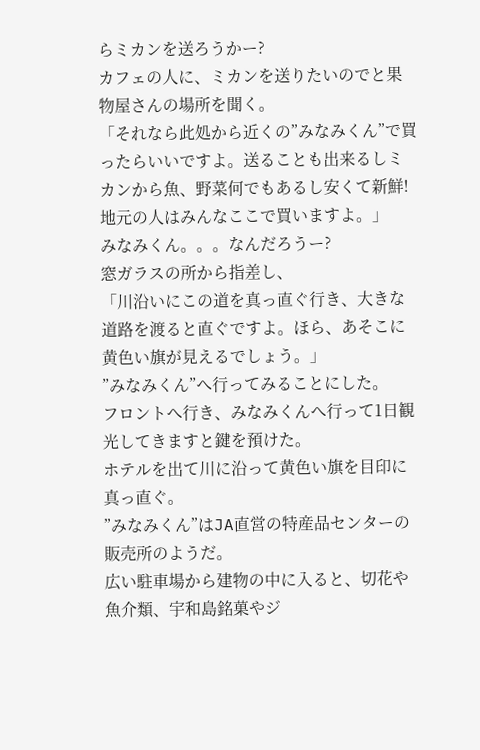らミカンを送ろうかー?
カフェの人に、ミカンを送りたいのでと果物屋さんの場所を聞く。
「それなら此処から近くの”みなみくん”で買ったらいいですよ。送ることも出来るしミカンから魚、野菜何でもあるし安くて新鮮!地元の人はみんなここで買いますよ。」
みなみくん。。。なんだろうー?
窓ガラスの所から指差し、
「川沿いにこの道を真っ直ぐ行き、大きな道路を渡ると直ぐですよ。ほら、あそこに黄色い旗が見えるでしょう。」
”みなみくん”へ行ってみることにした。
フロントへ行き、みなみくんへ行って1日観光してきますと鍵を預けた。
ホテルを出て川に沿って黄色い旗を目印に真っ直ぐ。
”みなみくん”はJA直営の特産品センターの販売所のようだ。
広い駐車場から建物の中に入ると、切花や魚介類、宇和島銘菓やジ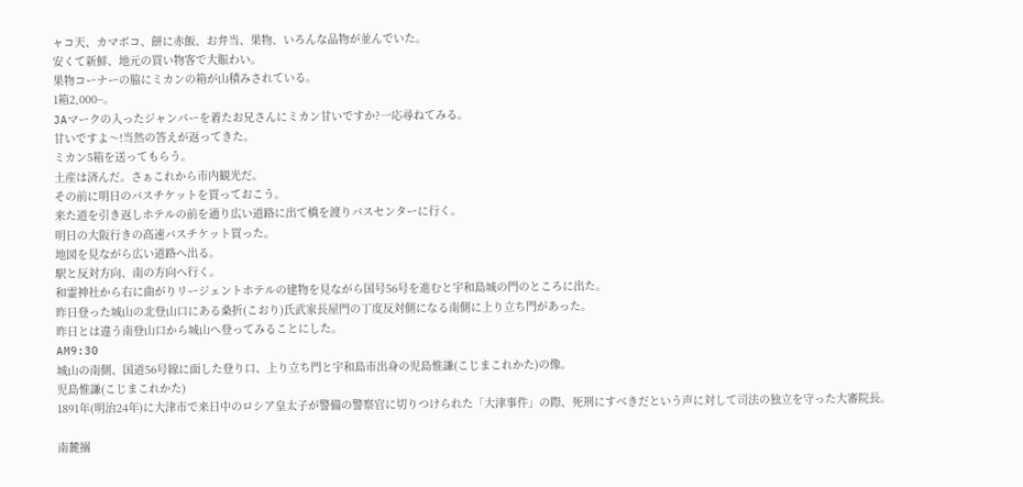ャコ天、カマボコ、餅に赤飯、お弁当、果物、いろんな品物が並んでいた。
安くて新鮮、地元の買い物客で大賑わい。
果物コーナーの脇にミカンの箱が山積みされている。
1箱2,000−。
JAマークの入ったジャンパーを着たお兄さんにミカン甘いですか?一応尋ねてみる。
甘いですよ〜!当然の答えが返ってきた。
ミカン5箱を送ってもらう。
土産は済んだ。さぁこれから市内観光だ。
その前に明日のバスチケットを買っておこう。
来た道を引き返しホテルの前を通り広い道路に出て橋を渡りバスセンターに行く。
明日の大阪行きの高速バスチケット買った。
地図を見ながら広い道路へ出る。
駅と反対方向、南の方向へ行く。
和霊神社から右に曲がりリージェントホテルの建物を見ながら国号56号を進むと宇和島城の門のところに出た。
昨日登った城山の北登山口にある桑折(こおり)氏武家長屋門の丁度反対側になる南側に上り立ち門があった。
昨日とは違う南登山口から城山へ登ってみることにした。
AM9:30
城山の南側、国道56号線に面した登り口、上り立ち門と宇和島市出身の児島惟謙(こじまこれかた)の像。
児島惟謙(こじまこれかた)
1891年(明治24年)に大津市で来日中のロシア皇太子が警備の警察官に切りつけられた「大津事件」の際、死刑にすべきだという声に対して司法の独立を守った大審院長。

南麓搦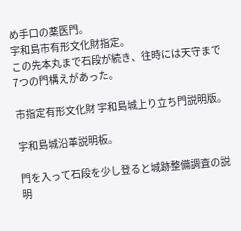め手口の薬医門。
宇和島市有形文化財指定。
この先本丸まで石段が続き、往時には天守まで7つの門構えがあった。

市指定有形文化財 宇和島城上り立ち門説明版。

宇和島城沿革説明板。

門を入って石段を少し登ると城跡整備調査の説明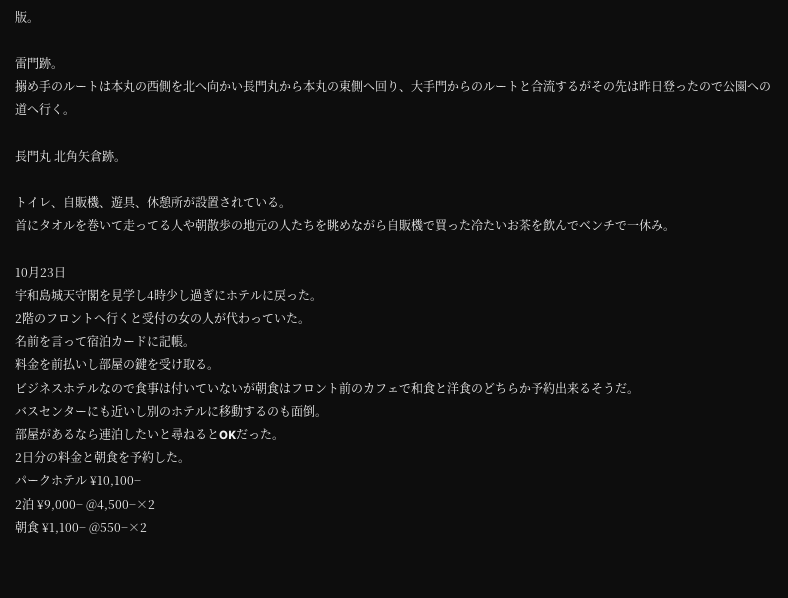版。

雷門跡。
搦め手のルートは本丸の西側を北へ向かい長門丸から本丸の東側へ回り、大手門からのルートと合流するがその先は昨日登ったので公園への道へ行く。

長門丸 北角矢倉跡。

トイレ、自販機、遊具、休憩所が設置されている。
首にタオルを巻いて走ってる人や朝散歩の地元の人たちを眺めながら自販機で買った冷たいお茶を飲んでベンチで一休み。

10月23日
宇和島城天守閣を見学し4時少し過ぎにホテルに戻った。
2階のフロントへ行くと受付の女の人が代わっていた。
名前を言って宿泊カードに記帳。
料金を前払いし部屋の鍵を受け取る。
ビジネスホテルなので食事は付いていないが朝食はフロント前のカフェで和食と洋食のどちらか予約出来るそうだ。
バスセンターにも近いし別のホテルに移動するのも面倒。
部屋があるなら連泊したいと尋ねるとOKだった。
2日分の料金と朝食を予約した。
パークホテル ¥10,100−
2泊 ¥9,000− @4,500−×2
朝食 ¥1,100− @550−×2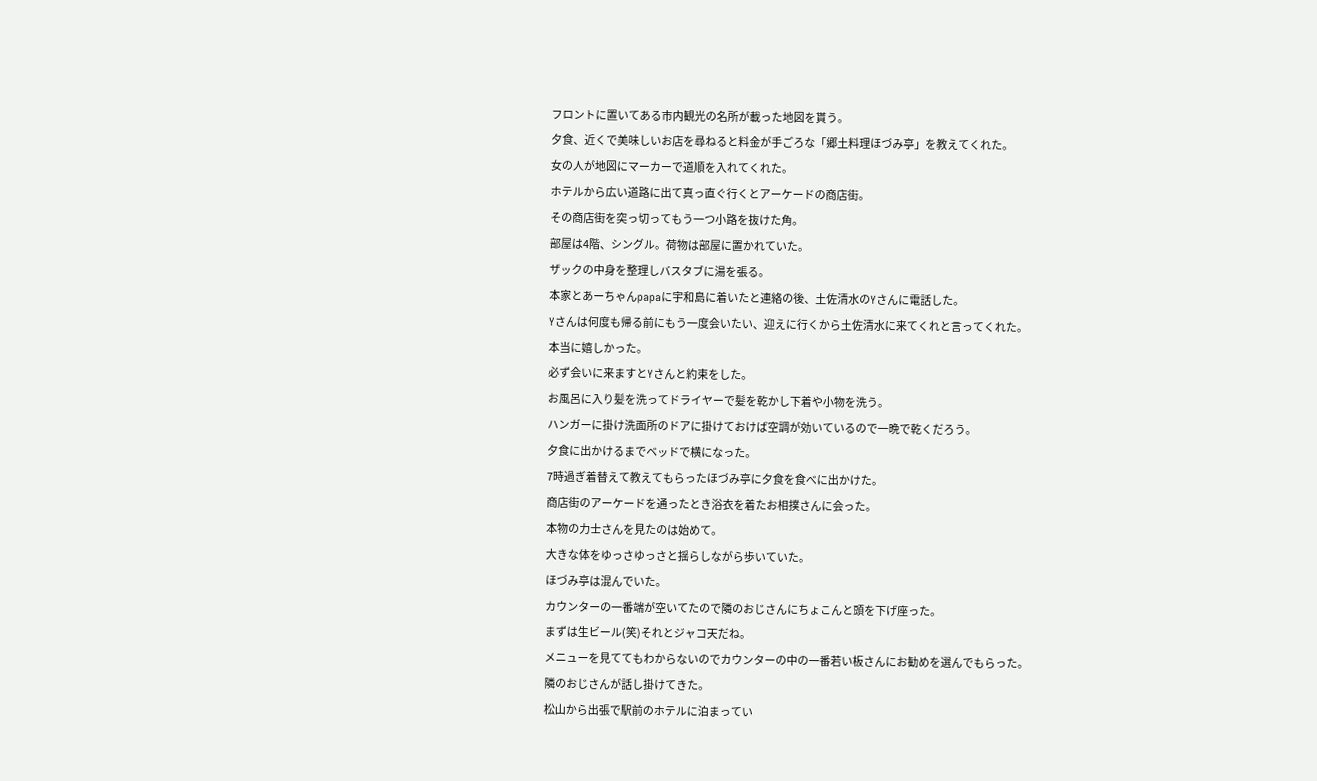フロントに置いてある市内観光の名所が載った地図を貰う。
夕食、近くで美味しいお店を尋ねると料金が手ごろな「郷土料理ほづみ亭」を教えてくれた。
女の人が地図にマーカーで道順を入れてくれた。
ホテルから広い道路に出て真っ直ぐ行くとアーケードの商店街。
その商店街を突っ切ってもう一つ小路を抜けた角。
部屋は4階、シングル。荷物は部屋に置かれていた。
ザックの中身を整理しバスタブに湯を張る。
本家とあーちゃんpapaに宇和島に着いたと連絡の後、土佐清水のYさんに電話した。
Yさんは何度も帰る前にもう一度会いたい、迎えに行くから土佐清水に来てくれと言ってくれた。
本当に嬉しかった。
必ず会いに来ますとYさんと約束をした。
お風呂に入り髪を洗ってドライヤーで髪を乾かし下着や小物を洗う。
ハンガーに掛け洗面所のドアに掛けておけば空調が効いているので一晩で乾くだろう。
夕食に出かけるまでベッドで横になった。
7時過ぎ着替えて教えてもらったほづみ亭に夕食を食べに出かけた。
商店街のアーケードを通ったとき浴衣を着たお相撲さんに会った。
本物の力士さんを見たのは始めて。
大きな体をゆっさゆっさと揺らしながら歩いていた。
ほづみ亭は混んでいた。
カウンターの一番端が空いてたので隣のおじさんにちょこんと頭を下げ座った。
まずは生ビール(笑)それとジャコ天だね。
メニューを見ててもわからないのでカウンターの中の一番若い板さんにお勧めを選んでもらった。
隣のおじさんが話し掛けてきた。
松山から出張で駅前のホテルに泊まってい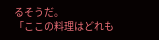るそうだ。
「ここの料理はどれも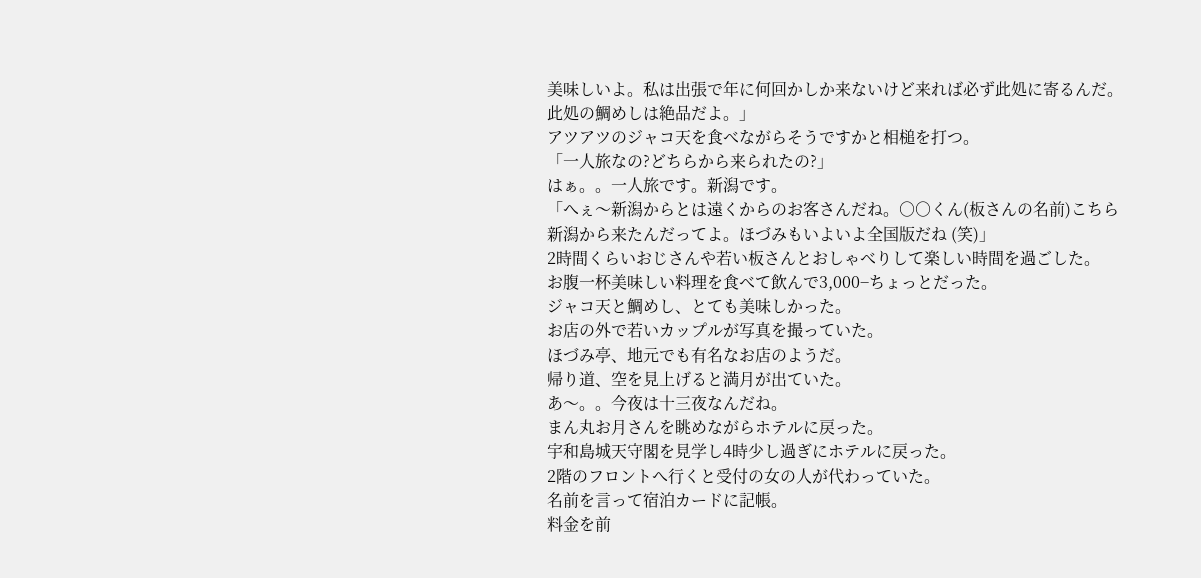美味しいよ。私は出張で年に何回かしか来ないけど来れば必ず此処に寄るんだ。此処の鯛めしは絶品だよ。」
アツアツのジャコ天を食べながらそうですかと相槌を打つ。
「一人旅なの?どちらから来られたの?」
はぁ。。一人旅です。新潟です。
「へぇ〜新潟からとは遠くからのお客さんだね。○○くん(板さんの名前)こちら新潟から来たんだってよ。ほづみもいよいよ全国版だね (笑)」
2時間くらいおじさんや若い板さんとおしゃべりして楽しい時間を過ごした。
お腹一杯美味しい料理を食べて飲んで3,000−ちょっとだった。
ジャコ天と鯛めし、とても美味しかった。
お店の外で若いカップルが写真を撮っていた。
ほづみ亭、地元でも有名なお店のようだ。
帰り道、空を見上げると満月が出ていた。
あ〜。。今夜は十三夜なんだね。
まん丸お月さんを眺めながらホテルに戻った。
宇和島城天守閣を見学し4時少し過ぎにホテルに戻った。
2階のフロントへ行くと受付の女の人が代わっていた。
名前を言って宿泊カードに記帳。
料金を前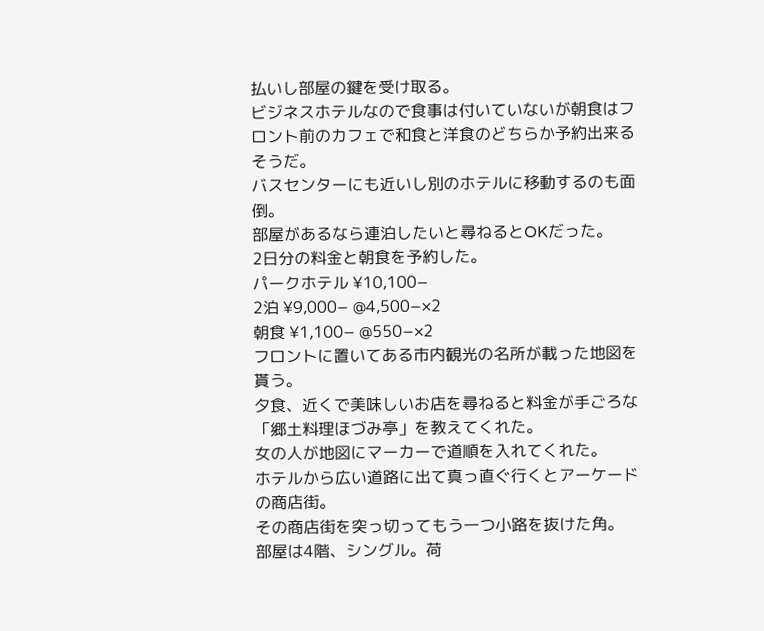払いし部屋の鍵を受け取る。
ビジネスホテルなので食事は付いていないが朝食はフロント前のカフェで和食と洋食のどちらか予約出来るそうだ。
バスセンターにも近いし別のホテルに移動するのも面倒。
部屋があるなら連泊したいと尋ねるとOKだった。
2日分の料金と朝食を予約した。
パークホテル ¥10,100−
2泊 ¥9,000− @4,500−×2
朝食 ¥1,100− @550−×2
フロントに置いてある市内観光の名所が載った地図を貰う。
夕食、近くで美味しいお店を尋ねると料金が手ごろな「郷土料理ほづみ亭」を教えてくれた。
女の人が地図にマーカーで道順を入れてくれた。
ホテルから広い道路に出て真っ直ぐ行くとアーケードの商店街。
その商店街を突っ切ってもう一つ小路を抜けた角。
部屋は4階、シングル。荷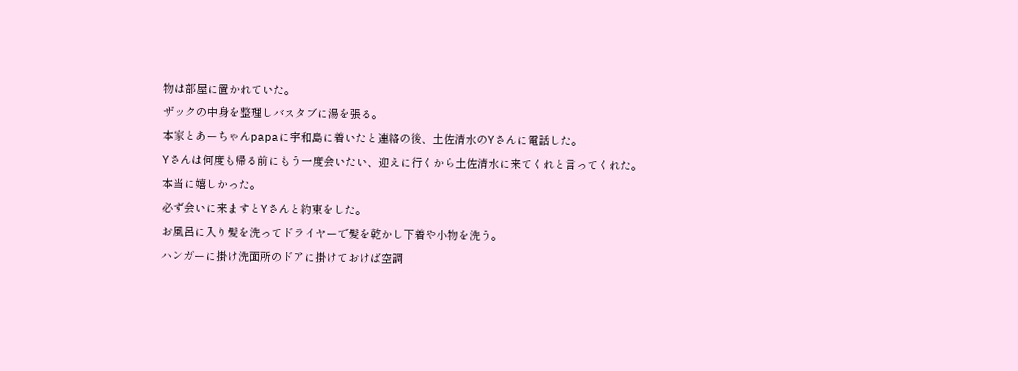物は部屋に置かれていた。
ザックの中身を整理しバスタブに湯を張る。
本家とあーちゃんpapaに宇和島に着いたと連絡の後、土佐清水のYさんに電話した。
Yさんは何度も帰る前にもう一度会いたい、迎えに行くから土佐清水に来てくれと言ってくれた。
本当に嬉しかった。
必ず会いに来ますとYさんと約束をした。
お風呂に入り髪を洗ってドライヤーで髪を乾かし下着や小物を洗う。
ハンガーに掛け洗面所のドアに掛けておけば空調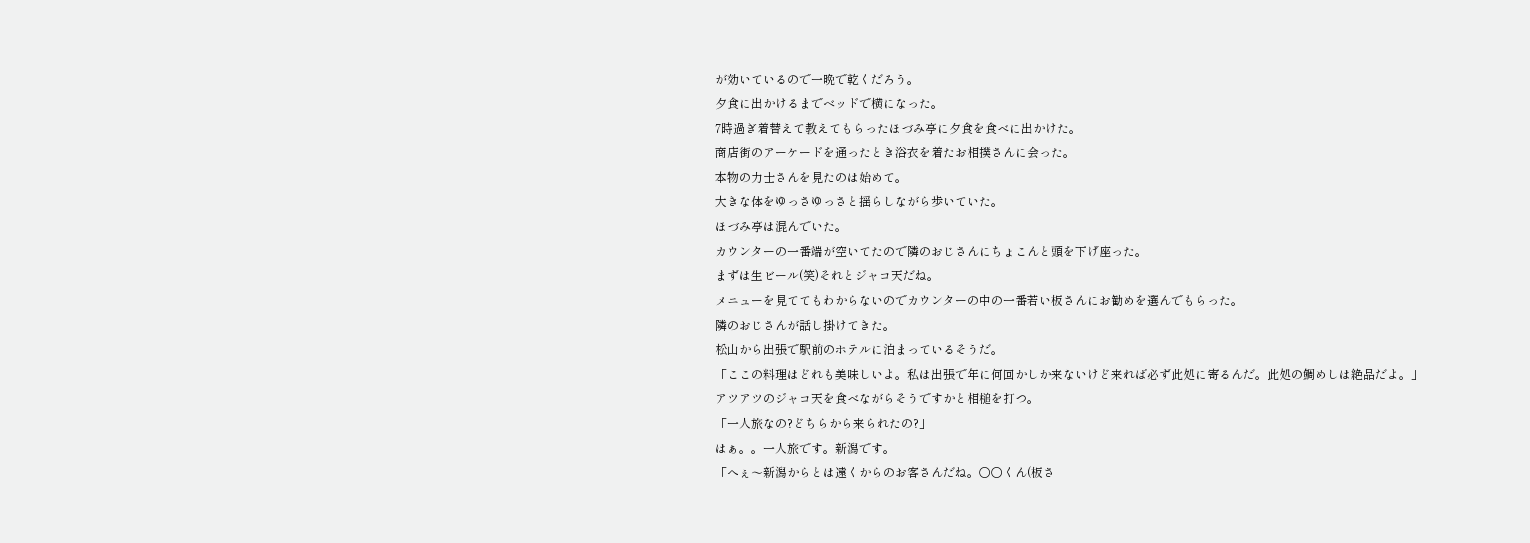が効いているので一晩で乾くだろう。
夕食に出かけるまでベッドで横になった。
7時過ぎ着替えて教えてもらったほづみ亭に夕食を食べに出かけた。
商店街のアーケードを通ったとき浴衣を着たお相撲さんに会った。
本物の力士さんを見たのは始めて。
大きな体をゆっさゆっさと揺らしながら歩いていた。
ほづみ亭は混んでいた。
カウンターの一番端が空いてたので隣のおじさんにちょこんと頭を下げ座った。
まずは生ビール(笑)それとジャコ天だね。
メニューを見ててもわからないのでカウンターの中の一番若い板さんにお勧めを選んでもらった。
隣のおじさんが話し掛けてきた。
松山から出張で駅前のホテルに泊まっているそうだ。
「ここの料理はどれも美味しいよ。私は出張で年に何回かしか来ないけど来れば必ず此処に寄るんだ。此処の鯛めしは絶品だよ。」
アツアツのジャコ天を食べながらそうですかと相槌を打つ。
「一人旅なの?どちらから来られたの?」
はぁ。。一人旅です。新潟です。
「へぇ〜新潟からとは遠くからのお客さんだね。○○くん(板さ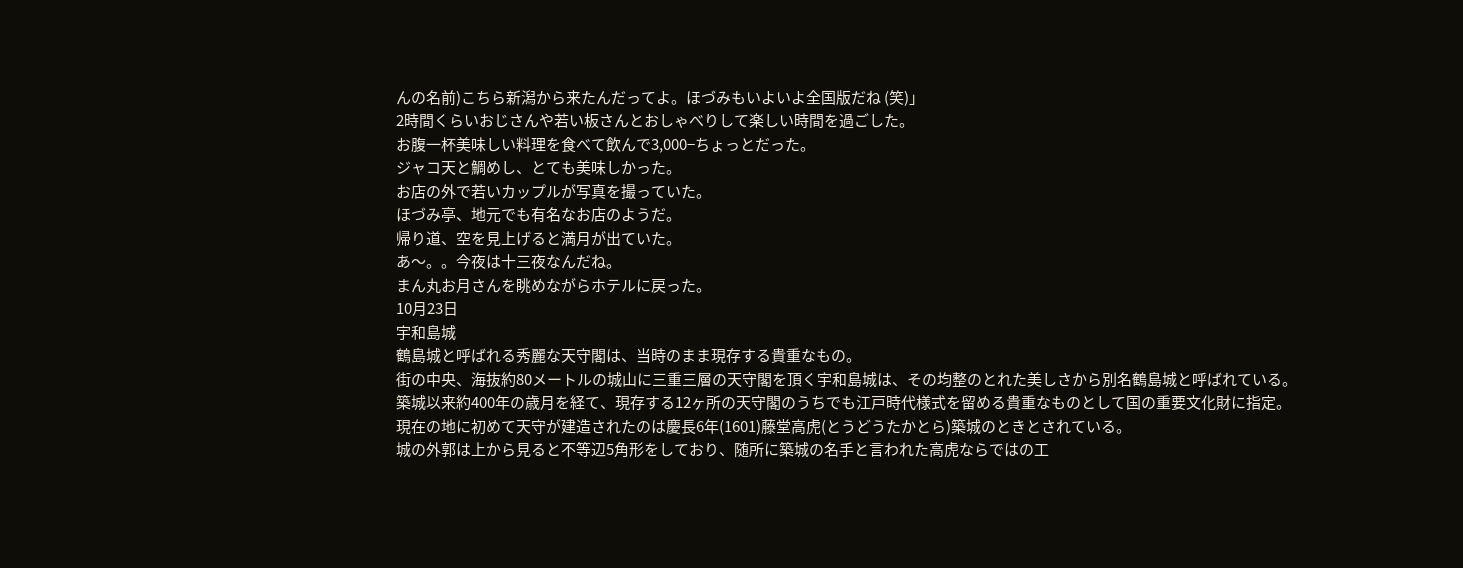んの名前)こちら新潟から来たんだってよ。ほづみもいよいよ全国版だね (笑)」
2時間くらいおじさんや若い板さんとおしゃべりして楽しい時間を過ごした。
お腹一杯美味しい料理を食べて飲んで3,000−ちょっとだった。
ジャコ天と鯛めし、とても美味しかった。
お店の外で若いカップルが写真を撮っていた。
ほづみ亭、地元でも有名なお店のようだ。
帰り道、空を見上げると満月が出ていた。
あ〜。。今夜は十三夜なんだね。
まん丸お月さんを眺めながらホテルに戻った。
10月23日
宇和島城
鶴島城と呼ばれる秀麗な天守閣は、当時のまま現存する貴重なもの。
街の中央、海抜約80メートルの城山に三重三層の天守閣を頂く宇和島城は、その均整のとれた美しさから別名鶴島城と呼ばれている。
築城以来約400年の歳月を経て、現存する12ヶ所の天守閣のうちでも江戸時代様式を留める貴重なものとして国の重要文化財に指定。
現在の地に初めて天守が建造されたのは慶長6年(1601)藤堂高虎(とうどうたかとら)築城のときとされている。
城の外郭は上から見ると不等辺5角形をしており、随所に築城の名手と言われた高虎ならではの工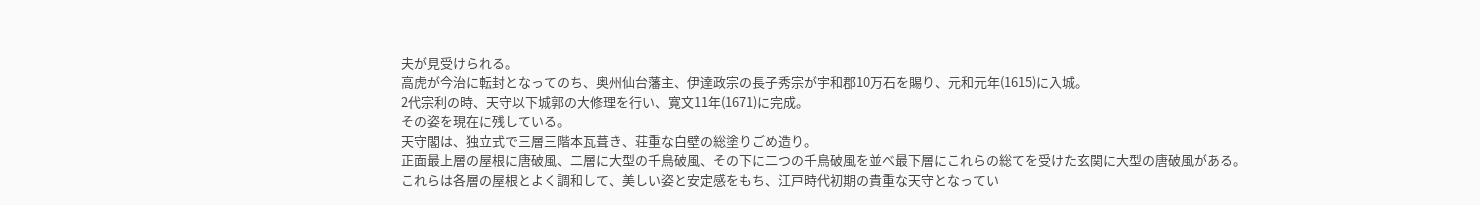夫が見受けられる。
高虎が今治に転封となってのち、奥州仙台藩主、伊達政宗の長子秀宗が宇和郡10万石を賜り、元和元年(1615)に入城。
2代宗利の時、天守以下城郭の大修理を行い、寛文11年(1671)に完成。
その姿を現在に残している。
天守閣は、独立式で三層三階本瓦葺き、荘重な白壁の総塗りごめ造り。
正面最上層の屋根に唐破風、二層に大型の千鳥破風、その下に二つの千鳥破風を並べ最下層にこれらの総てを受けた玄関に大型の唐破風がある。
これらは各層の屋根とよく調和して、美しい姿と安定感をもち、江戸時代初期の貴重な天守となってい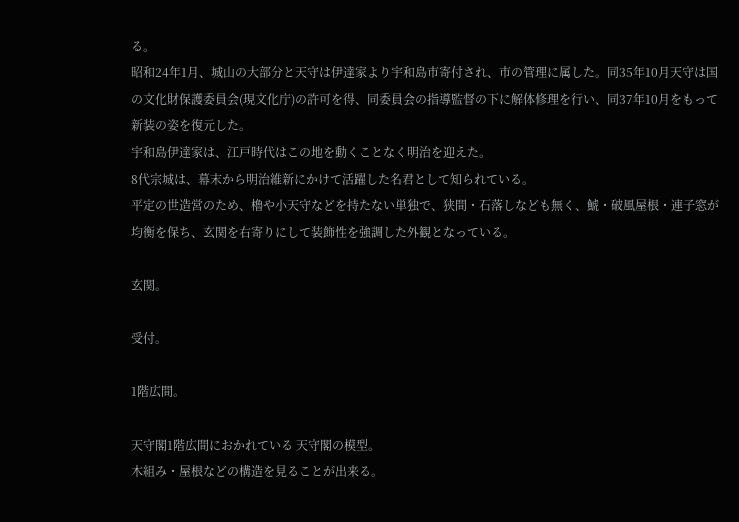る。
昭和24年1月、城山の大部分と天守は伊達家より宇和島市寄付され、市の管理に属した。同35年10月天守は国の文化財保護委員会(現文化庁)の許可を得、同委員会の指導監督の下に解体修理を行い、同37年10月をもって新装の姿を復元した。
宇和島伊達家は、江戸時代はこの地を動くことなく明治を迎えた。
8代宗城は、幕末から明治維新にかけて活躍した名君として知られている。
平定の世造営のため、櫓や小天守などを持たない単独で、狭間・石落しなども無く、鯱・破風屋根・連子窓が均衡を保ち、玄関を右寄りにして装飾性を強調した外観となっている。

玄関。

受付。

1階広間。

天守閣1階広間におかれている 天守閣の模型。
木組み・屋根などの構造を見ることが出来る。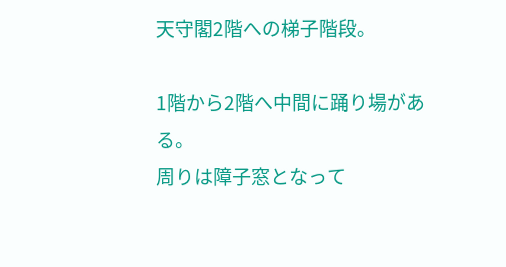天守閣2階への梯子階段。

1階から2階へ中間に踊り場がある。
周りは障子窓となって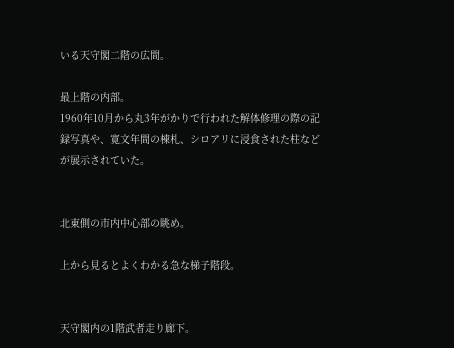いる天守閣二階の広間。

最上階の内部。
1960年10月から丸3年がかりで行われた解体修理の際の記録写真や、寛文年間の棟札、シロアリに浸食された柱などが展示されていた。


北東側の市内中心部の眺め。

上から見るとよくわかる急な梯子階段。


天守閣内の1階武者走り廊下。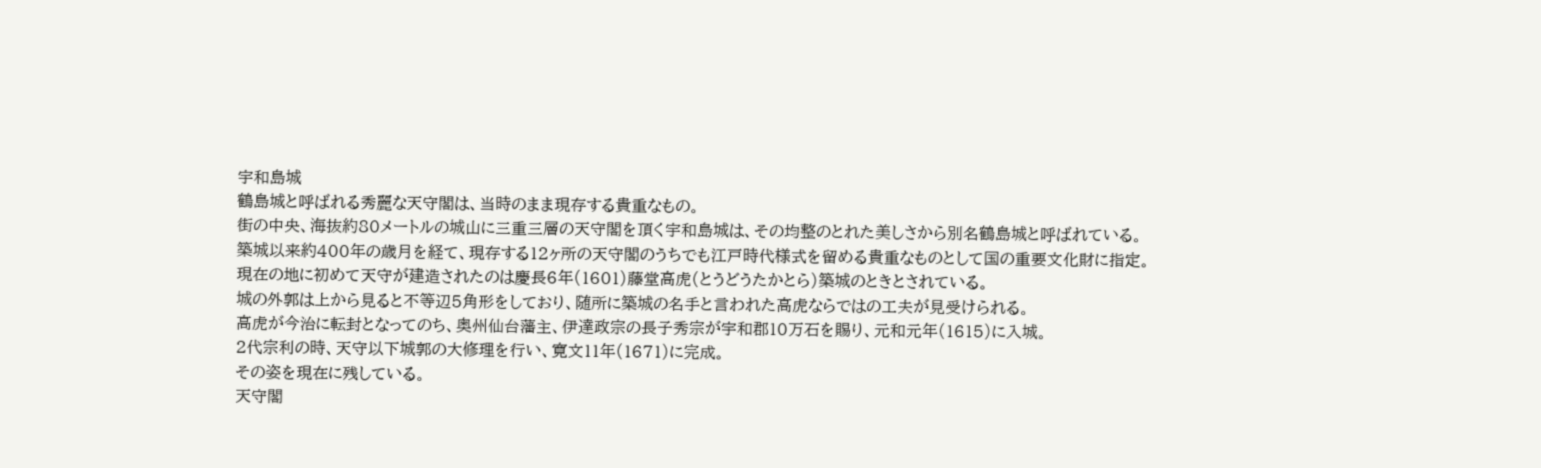宇和島城
鶴島城と呼ばれる秀麗な天守閣は、当時のまま現存する貴重なもの。
街の中央、海抜約80メートルの城山に三重三層の天守閣を頂く宇和島城は、その均整のとれた美しさから別名鶴島城と呼ばれている。
築城以来約400年の歳月を経て、現存する12ヶ所の天守閣のうちでも江戸時代様式を留める貴重なものとして国の重要文化財に指定。
現在の地に初めて天守が建造されたのは慶長6年(1601)藤堂高虎(とうどうたかとら)築城のときとされている。
城の外郭は上から見ると不等辺5角形をしており、随所に築城の名手と言われた高虎ならではの工夫が見受けられる。
高虎が今治に転封となってのち、奥州仙台藩主、伊達政宗の長子秀宗が宇和郡10万石を賜り、元和元年(1615)に入城。
2代宗利の時、天守以下城郭の大修理を行い、寛文11年(1671)に完成。
その姿を現在に残している。
天守閣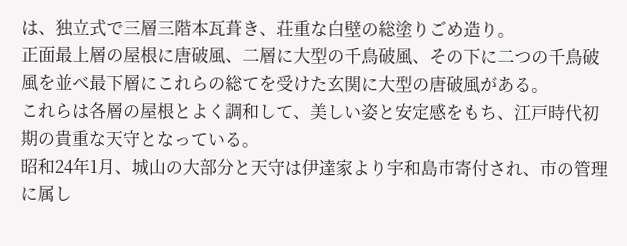は、独立式で三層三階本瓦葺き、荘重な白壁の総塗りごめ造り。
正面最上層の屋根に唐破風、二層に大型の千鳥破風、その下に二つの千鳥破風を並べ最下層にこれらの総てを受けた玄関に大型の唐破風がある。
これらは各層の屋根とよく調和して、美しい姿と安定感をもち、江戸時代初期の貴重な天守となっている。
昭和24年1月、城山の大部分と天守は伊達家より宇和島市寄付され、市の管理に属し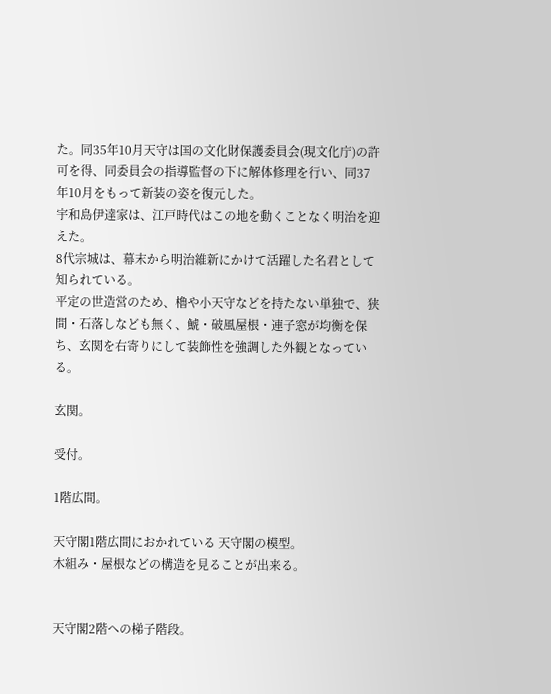た。同35年10月天守は国の文化財保護委員会(現文化庁)の許可を得、同委員会の指導監督の下に解体修理を行い、同37年10月をもって新装の姿を復元した。
宇和島伊達家は、江戸時代はこの地を動くことなく明治を迎えた。
8代宗城は、幕末から明治維新にかけて活躍した名君として知られている。
平定の世造営のため、櫓や小天守などを持たない単独で、狭間・石落しなども無く、鯱・破風屋根・連子窓が均衡を保ち、玄関を右寄りにして装飾性を強調した外観となっている。

玄関。

受付。

1階広間。

天守閣1階広間におかれている 天守閣の模型。
木組み・屋根などの構造を見ることが出来る。


天守閣2階への梯子階段。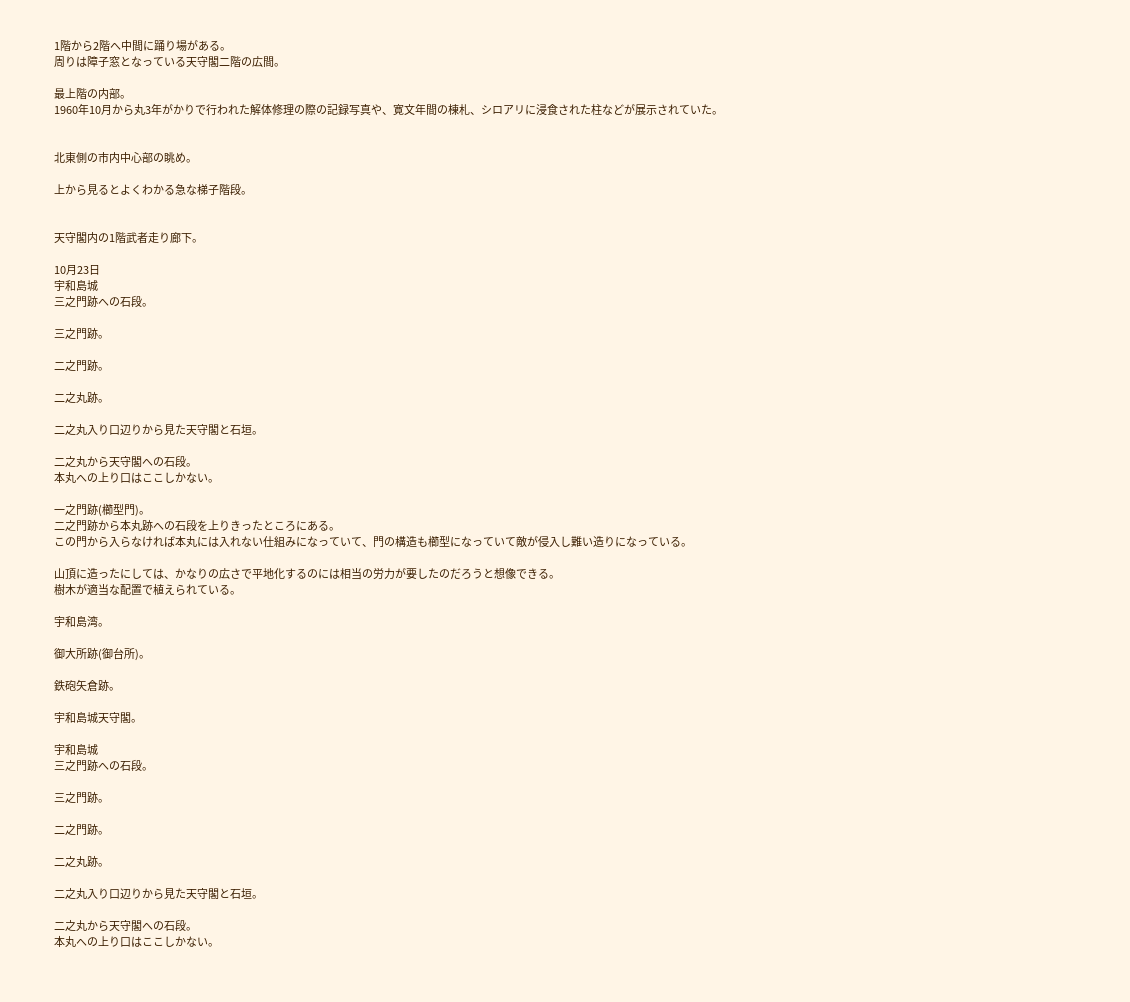1階から2階へ中間に踊り場がある。
周りは障子窓となっている天守閣二階の広間。

最上階の内部。
1960年10月から丸3年がかりで行われた解体修理の際の記録写真や、寛文年間の棟札、シロアリに浸食された柱などが展示されていた。


北東側の市内中心部の眺め。

上から見るとよくわかる急な梯子階段。


天守閣内の1階武者走り廊下。

10月23日
宇和島城
三之門跡への石段。

三之門跡。

二之門跡。

二之丸跡。

二之丸入り口辺りから見た天守閣と石垣。

二之丸から天守閣への石段。
本丸への上り口はここしかない。

一之門跡(櫛型門)。
二之門跡から本丸跡への石段を上りきったところにある。
この門から入らなければ本丸には入れない仕組みになっていて、門の構造も櫛型になっていて敵が侵入し難い造りになっている。

山頂に造ったにしては、かなりの広さで平地化するのには相当の労力が要したのだろうと想像できる。
樹木が適当な配置で植えられている。

宇和島湾。

御大所跡(御台所)。

鉄砲矢倉跡。

宇和島城天守閣。

宇和島城
三之門跡への石段。

三之門跡。

二之門跡。

二之丸跡。

二之丸入り口辺りから見た天守閣と石垣。

二之丸から天守閣への石段。
本丸への上り口はここしかない。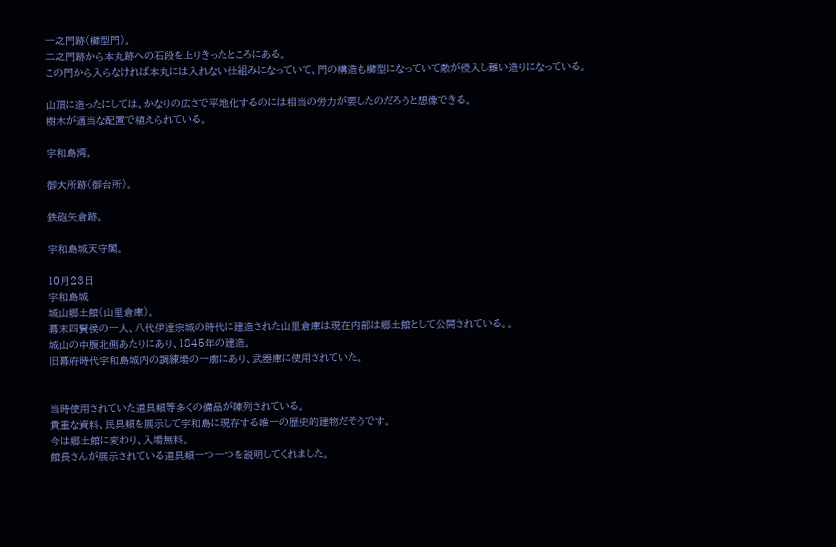一之門跡(櫛型門)。
二之門跡から本丸跡への石段を上りきったところにある。
この門から入らなければ本丸には入れない仕組みになっていて、門の構造も櫛型になっていて敵が侵入し難い造りになっている。

山頂に造ったにしては、かなりの広さで平地化するのには相当の労力が要したのだろうと想像できる。
樹木が適当な配置で植えられている。

宇和島湾。

御大所跡(御台所)。

鉄砲矢倉跡。

宇和島城天守閣。

10月23日
宇和島城
城山郷土館(山里倉庫)。
幕末四賢侯の一人、八代伊達宗城の時代に建造された山里倉庫は現在内部は郷土館として公開されている。。
城山の中腹北側あたりにあり、1845年の建造。
旧幕府時代宇和島城内の調練場の一廓にあり、武器庫に使用されていた。


当時使用されていた道具類等多くの備品が陳列されている。
貴重な資料、民具類を展示して宇和島に現存する唯一の歴史的建物だそうです。
今は郷土館に変わり、入場無料。
館長さんが展示されている道具類一つ一つを説明してくれました。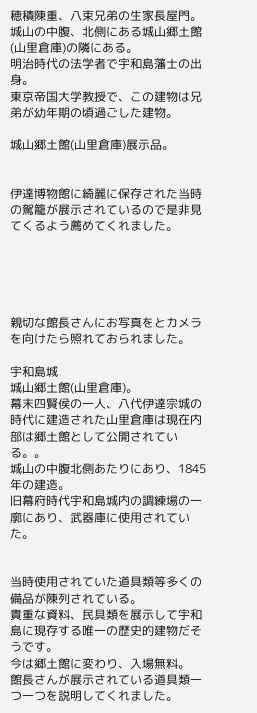穂積陳重、八束兄弟の生家長屋門。
城山の中腹、北側にある城山郷土館(山里倉庫)の隣にある。
明治時代の法学者で宇和島藩士の出身。
東京帝国大学教授で、この建物は兄弟が幼年期の頃過ごした建物。

城山郷土館(山里倉庫)展示品。


伊達博物館に綺麗に保存された当時の駕籠が展示されているので是非見てくるよう薦めてくれました。





親切な館長さんにお写真をとカメラを向けたら照れておられました。

宇和島城
城山郷土館(山里倉庫)。
幕末四賢侯の一人、八代伊達宗城の時代に建造された山里倉庫は現在内部は郷土館として公開されている。。
城山の中腹北側あたりにあり、1845年の建造。
旧幕府時代宇和島城内の調練場の一廓にあり、武器庫に使用されていた。


当時使用されていた道具類等多くの備品が陳列されている。
貴重な資料、民具類を展示して宇和島に現存する唯一の歴史的建物だそうです。
今は郷土館に変わり、入場無料。
館長さんが展示されている道具類一つ一つを説明してくれました。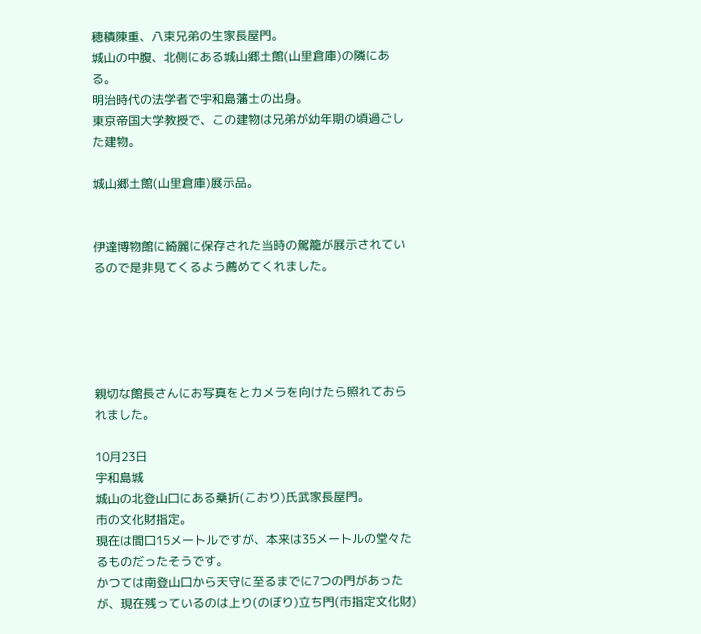穂積陳重、八束兄弟の生家長屋門。
城山の中腹、北側にある城山郷土館(山里倉庫)の隣にある。
明治時代の法学者で宇和島藩士の出身。
東京帝国大学教授で、この建物は兄弟が幼年期の頃過ごした建物。

城山郷土館(山里倉庫)展示品。


伊達博物館に綺麗に保存された当時の駕籠が展示されているので是非見てくるよう薦めてくれました。





親切な館長さんにお写真をとカメラを向けたら照れておられました。

10月23日
宇和島城
城山の北登山口にある桑折(こおり)氏武家長屋門。
市の文化財指定。
現在は間口15メートルですが、本来は35メートルの堂々たるものだったそうです。
かつては南登山口から天守に至るまでに7つの門があったが、現在残っているのは上り(のぼり)立ち門(市指定文化財)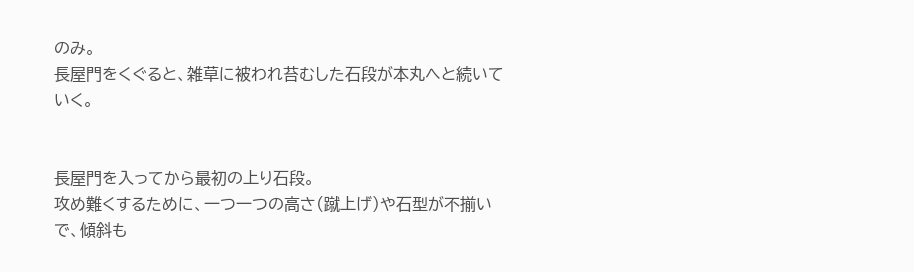のみ。
長屋門をくぐると、雑草に被われ苔むした石段が本丸へと続いていく。


長屋門を入ってから最初の上り石段。
攻め難くするために、一つ一つの高さ(蹴上げ)や石型が不揃いで、傾斜も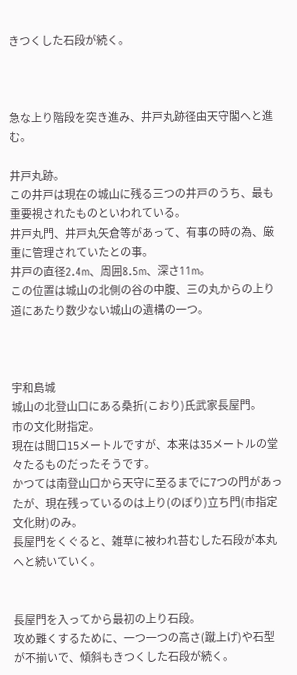きつくした石段が続く。



急な上り階段を突き進み、井戸丸跡径由天守閣へと進む。

井戸丸跡。
この井戸は現在の城山に残る三つの井戸のうち、最も重要視されたものといわれている。
井戸丸門、井戸丸矢倉等があって、有事の時の為、厳重に管理されていたとの事。
井戸の直径2.4m、周囲8.5m、深さ11m。
この位置は城山の北側の谷の中腹、三の丸からの上り道にあたり数少ない城山の遺構の一つ。



宇和島城
城山の北登山口にある桑折(こおり)氏武家長屋門。
市の文化財指定。
現在は間口15メートルですが、本来は35メートルの堂々たるものだったそうです。
かつては南登山口から天守に至るまでに7つの門があったが、現在残っているのは上り(のぼり)立ち門(市指定文化財)のみ。
長屋門をくぐると、雑草に被われ苔むした石段が本丸へと続いていく。


長屋門を入ってから最初の上り石段。
攻め難くするために、一つ一つの高さ(蹴上げ)や石型が不揃いで、傾斜もきつくした石段が続く。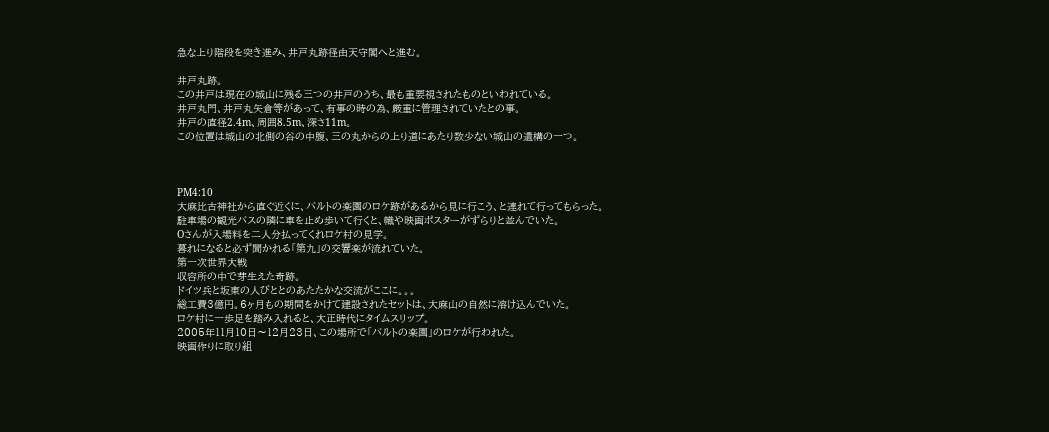急な上り階段を突き進み、井戸丸跡径由天守閣へと進む。

井戸丸跡。
この井戸は現在の城山に残る三つの井戸のうち、最も重要視されたものといわれている。
井戸丸門、井戸丸矢倉等があって、有事の時の為、厳重に管理されていたとの事。
井戸の直径2.4m、周囲8.5m、深さ11m。
この位置は城山の北側の谷の中腹、三の丸からの上り道にあたり数少ない城山の遺構の一つ。



PM4:10
大麻比古神社から直ぐ近くに、バルトの楽園のロケ跡があるから見に行こう、と連れて行ってもらった。
駐車場の観光バスの隣に車を止め歩いて行くと、幟や映画ポスターがずらりと並んでいた。
Oさんが入場料を二人分払ってくれロケ村の見学。
暮れになると必ず聞かれる「第九」の交響楽が流れていた。
第一次世界大戦
収容所の中で芽生えた奇跡。
ドイツ兵と坂東の人びととのあたたかな交流がここに。。。
総工費3億円。6ヶ月もの期間をかけて建設されたセットは、大麻山の自然に溶け込んでいた。
ロケ村に一歩足を踏み入れると、大正時代にタイムスリップ。
2005年11月10日〜12月23日、この場所で「バルトの楽園」のロケが行われた。
映画作りに取り組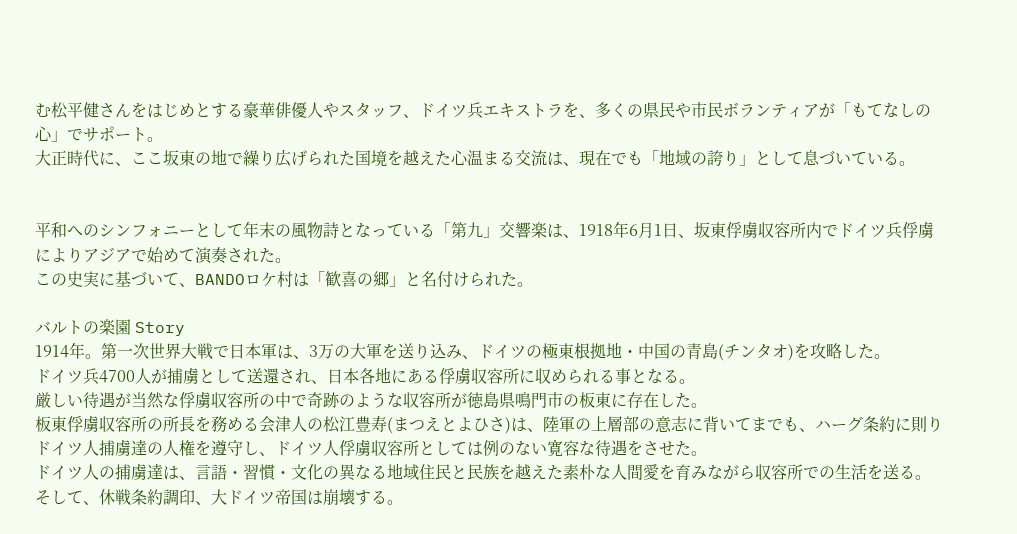む松平健さんをはじめとする豪華俳優人やスタッフ、ドイツ兵エキストラを、多くの県民や市民ボランティアが「もてなしの心」でサポート。
大正時代に、ここ坂東の地で繰り広げられた国境を越えた心温まる交流は、現在でも「地域の誇り」として息づいている。


平和へのシンフォニーとして年末の風物詩となっている「第九」交響楽は、1918年6月1日、坂東俘虜収容所内でドイツ兵俘虜によりアジアで始めて演奏された。
この史実に基づいて、BANDOロケ村は「歓喜の郷」と名付けられた。

バルトの楽園 Story
1914年。第一次世界大戦で日本軍は、3万の大軍を送り込み、ドイツの極東根拠地・中国の青島(チンタオ)を攻略した。
ドイツ兵4700人が捕虜として送還され、日本各地にある俘虜収容所に収められる事となる。
厳しい待遇が当然な俘虜収容所の中で奇跡のような収容所が徳島県鳴門市の板東に存在した。
板東俘虜収容所の所長を務める会津人の松江豊寿(まつえとよひさ)は、陸軍の上層部の意志に背いてまでも、ハーグ条約に則りドイツ人捕虜達の人権を遵守し、ドイツ人俘虜収容所としては例のない寛容な待遇をさせた。
ドイツ人の捕虜達は、言語・習慣・文化の異なる地域住民と民族を越えた素朴な人間愛を育みながら収容所での生活を送る。
そして、休戦条約調印、大ドイツ帝国は崩壊する。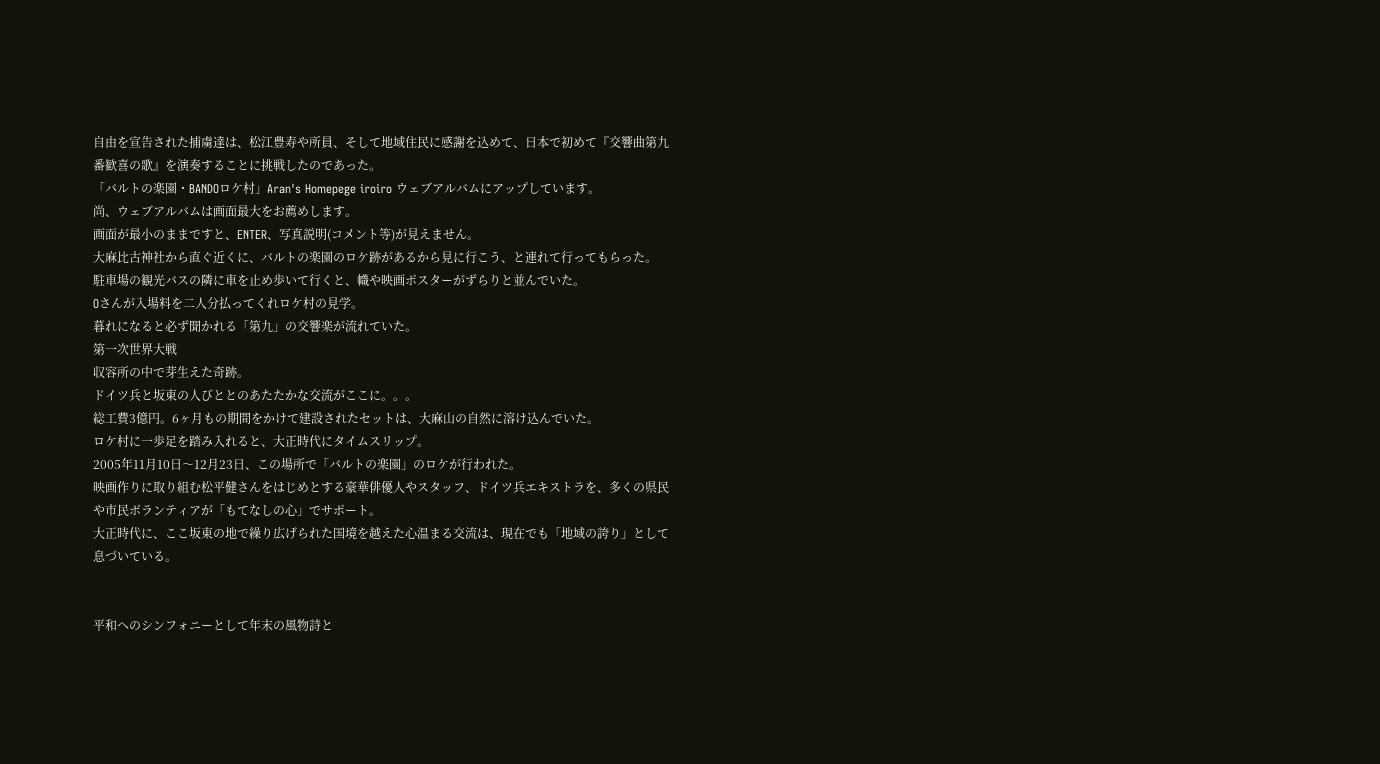自由を宣告された捕虜達は、松江豊寿や所員、そして地域住民に感謝を込めて、日本で初めて『交響曲第九番歓喜の歌』を演奏することに挑戦したのであった。
「バルトの楽園・BANDOロケ村」Aran's Homepege iroiro ウェブアルバムにアップしています。
尚、ウェブアルバムは画面最大をお薦めします。
画面が最小のままですと、ENTER、写真説明(コメント等)が見えません。
大麻比古神社から直ぐ近くに、バルトの楽園のロケ跡があるから見に行こう、と連れて行ってもらった。
駐車場の観光バスの隣に車を止め歩いて行くと、幟や映画ポスターがずらりと並んでいた。
Oさんが入場料を二人分払ってくれロケ村の見学。
暮れになると必ず聞かれる「第九」の交響楽が流れていた。
第一次世界大戦
収容所の中で芽生えた奇跡。
ドイツ兵と坂東の人びととのあたたかな交流がここに。。。
総工費3億円。6ヶ月もの期間をかけて建設されたセットは、大麻山の自然に溶け込んでいた。
ロケ村に一歩足を踏み入れると、大正時代にタイムスリップ。
2005年11月10日〜12月23日、この場所で「バルトの楽園」のロケが行われた。
映画作りに取り組む松平健さんをはじめとする豪華俳優人やスタッフ、ドイツ兵エキストラを、多くの県民や市民ボランティアが「もてなしの心」でサポート。
大正時代に、ここ坂東の地で繰り広げられた国境を越えた心温まる交流は、現在でも「地域の誇り」として息づいている。


平和へのシンフォニーとして年末の風物詩と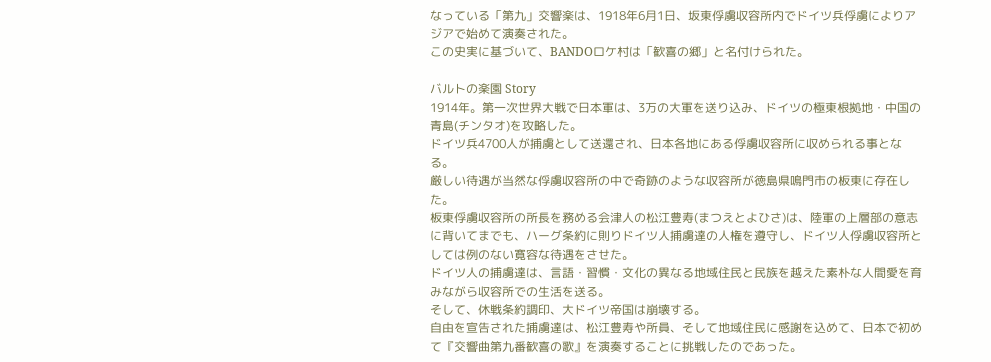なっている「第九」交響楽は、1918年6月1日、坂東俘虜収容所内でドイツ兵俘虜によりアジアで始めて演奏された。
この史実に基づいて、BANDOロケ村は「歓喜の郷」と名付けられた。

バルトの楽園 Story
1914年。第一次世界大戦で日本軍は、3万の大軍を送り込み、ドイツの極東根拠地・中国の青島(チンタオ)を攻略した。
ドイツ兵4700人が捕虜として送還され、日本各地にある俘虜収容所に収められる事となる。
厳しい待遇が当然な俘虜収容所の中で奇跡のような収容所が徳島県鳴門市の板東に存在した。
板東俘虜収容所の所長を務める会津人の松江豊寿(まつえとよひさ)は、陸軍の上層部の意志に背いてまでも、ハーグ条約に則りドイツ人捕虜達の人権を遵守し、ドイツ人俘虜収容所としては例のない寛容な待遇をさせた。
ドイツ人の捕虜達は、言語・習慣・文化の異なる地域住民と民族を越えた素朴な人間愛を育みながら収容所での生活を送る。
そして、休戦条約調印、大ドイツ帝国は崩壊する。
自由を宣告された捕虜達は、松江豊寿や所員、そして地域住民に感謝を込めて、日本で初めて『交響曲第九番歓喜の歌』を演奏することに挑戦したのであった。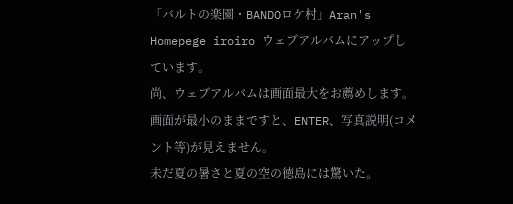「バルトの楽園・BANDOロケ村」Aran's Homepege iroiro ウェブアルバムにアップしています。
尚、ウェブアルバムは画面最大をお薦めします。
画面が最小のままですと、ENTER、写真説明(コメント等)が見えません。
未だ夏の暑さと夏の空の徳島には驚いた。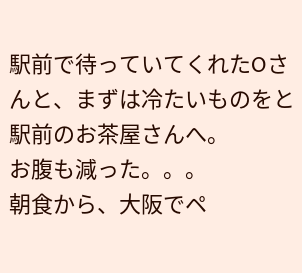駅前で待っていてくれたOさんと、まずは冷たいものをと駅前のお茶屋さんへ。
お腹も減った。。。
朝食から、大阪でペ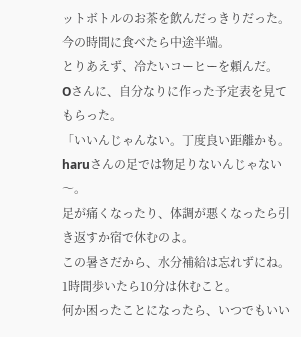ットボトルのお茶を飲んだっきりだった。
今の時間に食べたら中途半端。
とりあえず、冷たいコーヒーを頼んだ。
Oさんに、自分なりに作った予定表を見てもらった。
「いいんじゃんない。丁度良い距離かも。haruさんの足では物足りないんじゃない〜。
足が痛くなったり、体調が悪くなったら引き返すか宿で休むのよ。
この暑さだから、水分補給は忘れずにね。1時間歩いたら10分は休むこと。
何か困ったことになったら、いつでもいい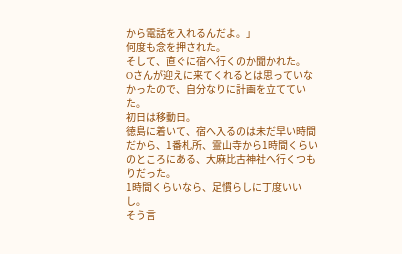から電話を入れるんだよ。」
何度も念を押された。
そして、直ぐに宿へ行くのか聞かれた。
Oさんが迎えに来てくれるとは思っていなかったので、自分なりに計画を立てていた。
初日は移動日。
徳島に着いて、宿へ入るのは未だ早い時間だから、1番札所、霊山寺から1時間くらいのところにある、大麻比古神社へ行くつもりだった。
1時間くらいなら、足慣らしに丁度いいし。
そう言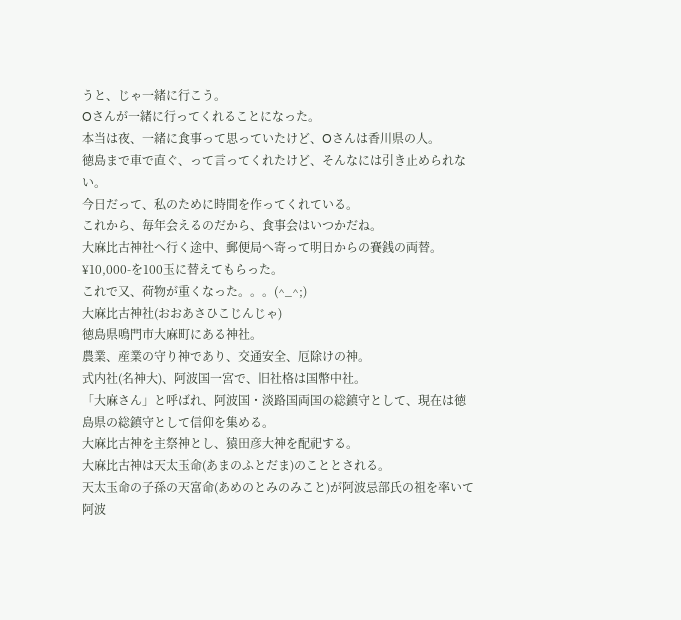うと、じゃ一緒に行こう。
Oさんが一緒に行ってくれることになった。
本当は夜、一緒に食事って思っていたけど、Oさんは香川県の人。
徳島まで車で直ぐ、って言ってくれたけど、そんなには引き止められない。
今日だって、私のために時間を作ってくれている。
これから、毎年会えるのだから、食事会はいつかだね。
大麻比古神社へ行く途中、郵便局へ寄って明日からの賽銭の両替。
¥10,000-を100玉に替えてもらった。
これで又、荷物が重くなった。。。(^_^;)
大麻比古神社(おおあさひこじんじゃ)
徳島県鳴門市大麻町にある神社。
農業、産業の守り神であり、交通安全、厄除けの神。
式内社(名神大)、阿波国一宮で、旧社格は国幣中社。
「大麻さん」と呼ばれ、阿波国・淡路国両国の総鎮守として、現在は徳島県の総鎮守として信仰を集める。
大麻比古神を主祭神とし、猿田彦大神を配祀する。
大麻比古神は天太玉命(あまのふとだま)のこととされる。
天太玉命の子孫の天富命(あめのとみのみこと)が阿波忌部氏の祖を率いて阿波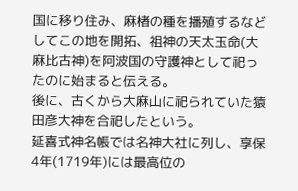国に移り住み、麻楮の種を播殖するなどしてこの地を開拓、祖神の天太玉命(大麻比古神)を阿波国の守護神として祀ったのに始まると伝える。
後に、古くから大麻山に祀られていた猿田彦大神を合祀したという。
延喜式神名帳では名神大社に列し、享保4年(1719年)には最高位の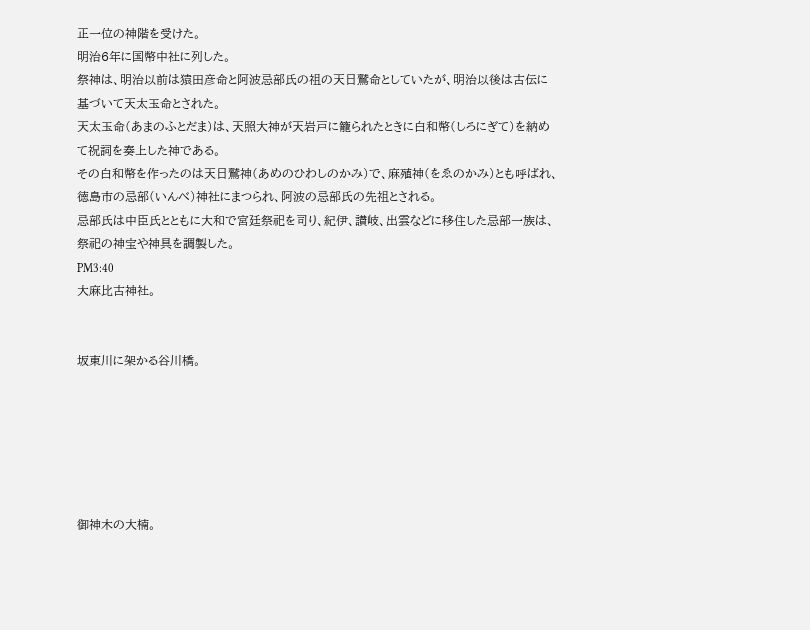正一位の神階を受けた。
明治6年に国幣中社に列した。
祭神は、明治以前は猿田彦命と阿波忌部氏の祖の天日鷲命としていたが、明治以後は古伝に基づいて天太玉命とされた。
天太玉命(あまのふとだま)は、天照大神が天岩戸に籠られたときに白和幣(しろにぎて)を納めて祝詞を奏上した神である。
その白和幣を作ったのは天日鷲神(あめのひわしのかみ)で、麻殖神(をゑのかみ)とも呼ばれ、徳島市の忌部(いんべ)神社にまつられ、阿波の忌部氏の先祖とされる。
忌部氏は中臣氏とともに大和で宮廷祭祀を司り、紀伊、讃岐、出雲などに移住した忌部一族は、祭祀の神宝や神具を調製した。
PM3:40
大麻比古神社。


坂東川に架かる谷川橋。






御神木の大楠。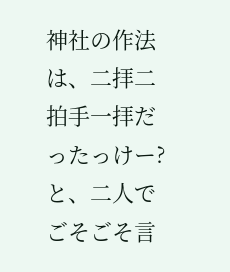神社の作法は、二拝二拍手一拝だったっけー?
と、二人でごそごそ言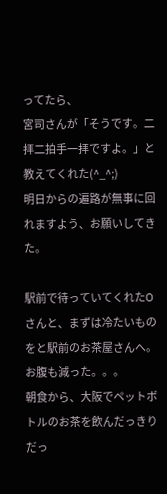ってたら、
宮司さんが「そうです。二拝二拍手一拝ですよ。」と教えてくれた(^_^;)
明日からの遍路が無事に回れますよう、お願いしてきた。

駅前で待っていてくれたOさんと、まずは冷たいものをと駅前のお茶屋さんへ。
お腹も減った。。。
朝食から、大阪でペットボトルのお茶を飲んだっきりだっ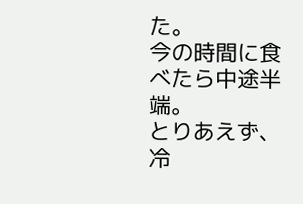た。
今の時間に食べたら中途半端。
とりあえず、冷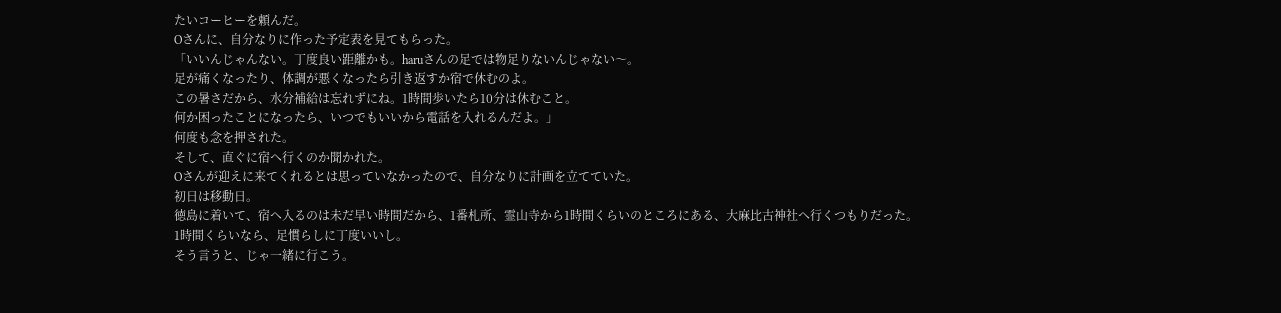たいコーヒーを頼んだ。
Oさんに、自分なりに作った予定表を見てもらった。
「いいんじゃんない。丁度良い距離かも。haruさんの足では物足りないんじゃない〜。
足が痛くなったり、体調が悪くなったら引き返すか宿で休むのよ。
この暑さだから、水分補給は忘れずにね。1時間歩いたら10分は休むこと。
何か困ったことになったら、いつでもいいから電話を入れるんだよ。」
何度も念を押された。
そして、直ぐに宿へ行くのか聞かれた。
Oさんが迎えに来てくれるとは思っていなかったので、自分なりに計画を立てていた。
初日は移動日。
徳島に着いて、宿へ入るのは未だ早い時間だから、1番札所、霊山寺から1時間くらいのところにある、大麻比古神社へ行くつもりだった。
1時間くらいなら、足慣らしに丁度いいし。
そう言うと、じゃ一緒に行こう。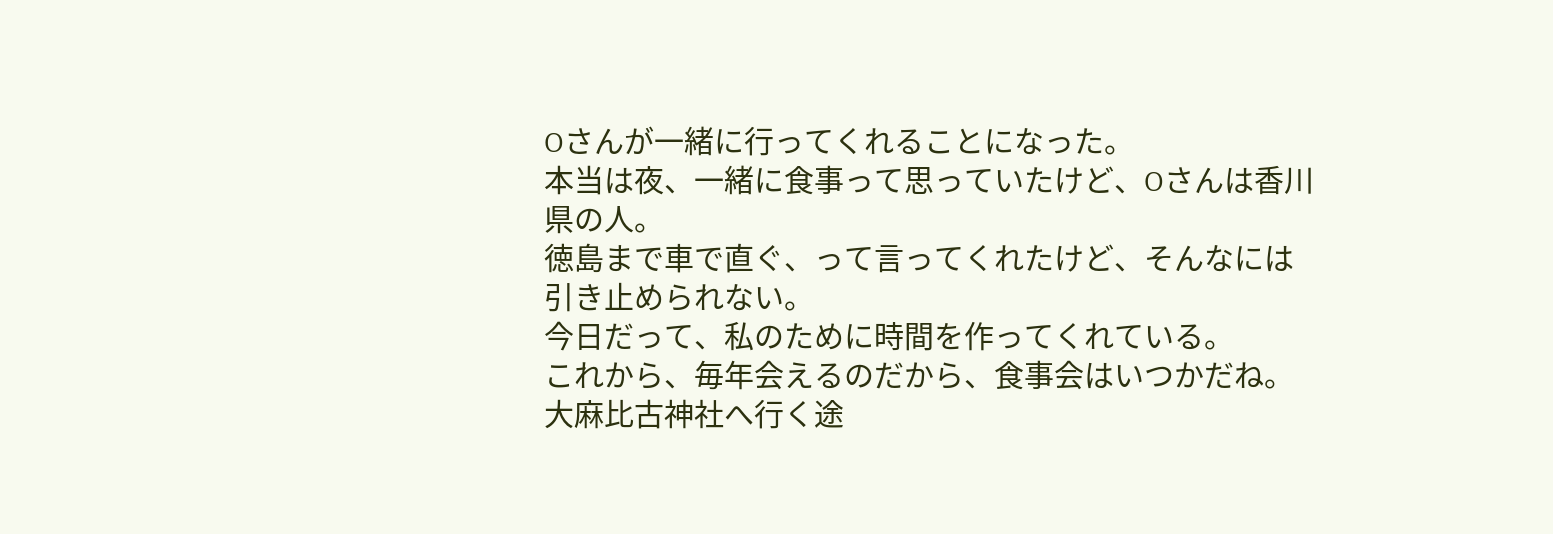Oさんが一緒に行ってくれることになった。
本当は夜、一緒に食事って思っていたけど、Oさんは香川県の人。
徳島まで車で直ぐ、って言ってくれたけど、そんなには引き止められない。
今日だって、私のために時間を作ってくれている。
これから、毎年会えるのだから、食事会はいつかだね。
大麻比古神社へ行く途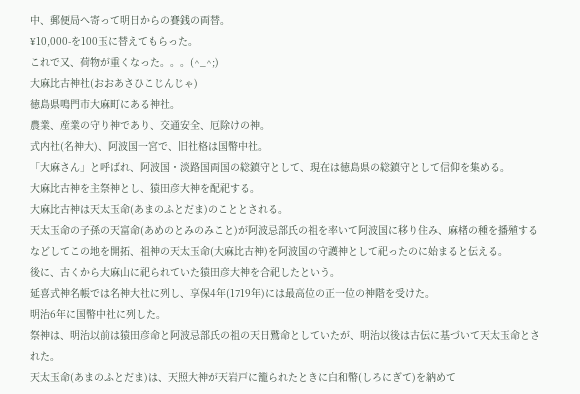中、郵便局へ寄って明日からの賽銭の両替。
¥10,000-を100玉に替えてもらった。
これで又、荷物が重くなった。。。(^_^;)
大麻比古神社(おおあさひこじんじゃ)
徳島県鳴門市大麻町にある神社。
農業、産業の守り神であり、交通安全、厄除けの神。
式内社(名神大)、阿波国一宮で、旧社格は国幣中社。
「大麻さん」と呼ばれ、阿波国・淡路国両国の総鎮守として、現在は徳島県の総鎮守として信仰を集める。
大麻比古神を主祭神とし、猿田彦大神を配祀する。
大麻比古神は天太玉命(あまのふとだま)のこととされる。
天太玉命の子孫の天富命(あめのとみのみこと)が阿波忌部氏の祖を率いて阿波国に移り住み、麻楮の種を播殖するなどしてこの地を開拓、祖神の天太玉命(大麻比古神)を阿波国の守護神として祀ったのに始まると伝える。
後に、古くから大麻山に祀られていた猿田彦大神を合祀したという。
延喜式神名帳では名神大社に列し、享保4年(1719年)には最高位の正一位の神階を受けた。
明治6年に国幣中社に列した。
祭神は、明治以前は猿田彦命と阿波忌部氏の祖の天日鷲命としていたが、明治以後は古伝に基づいて天太玉命とされた。
天太玉命(あまのふとだま)は、天照大神が天岩戸に籠られたときに白和幣(しろにぎて)を納めて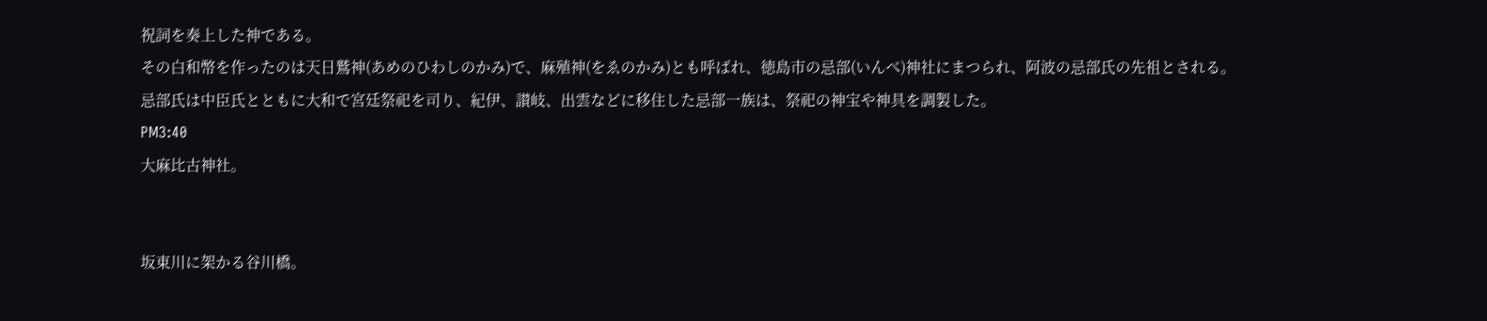祝詞を奏上した神である。
その白和幣を作ったのは天日鷲神(あめのひわしのかみ)で、麻殖神(をゑのかみ)とも呼ばれ、徳島市の忌部(いんべ)神社にまつられ、阿波の忌部氏の先祖とされる。
忌部氏は中臣氏とともに大和で宮廷祭祀を司り、紀伊、讃岐、出雲などに移住した忌部一族は、祭祀の神宝や神具を調製した。
PM3:40
大麻比古神社。


坂東川に架かる谷川橋。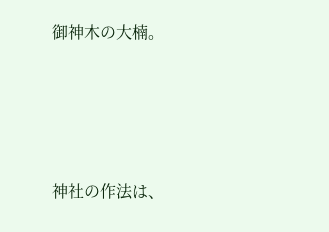御神木の大楠。




神社の作法は、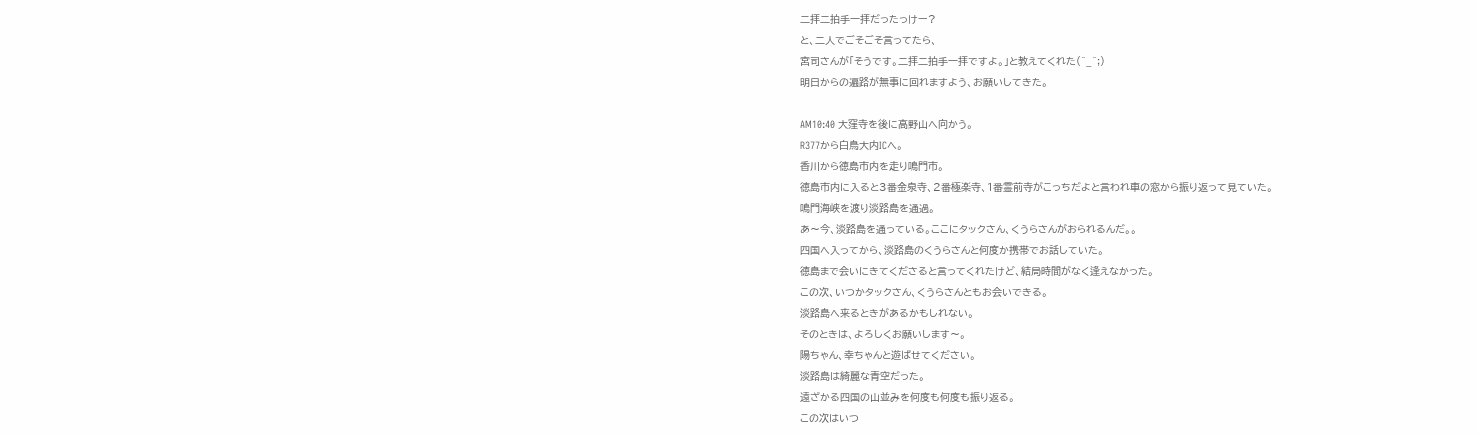二拝二拍手一拝だったっけー?
と、二人でごそごそ言ってたら、
宮司さんが「そうです。二拝二拍手一拝ですよ。」と教えてくれた(^_^;)
明日からの遍路が無事に回れますよう、お願いしてきた。

AM10:40 大窪寺を後に高野山へ向かう。
R377から白鳥大内ICへ。
香川から徳島市内を走り鳴門市。
徳島市内に入ると3番金泉寺、2番極楽寺、1番霊前寺がこっちだよと言われ車の窓から振り返って見ていた。
鳴門海峡を渡り淡路島を通過。
あ〜今、淡路島を通っている。ここにタックさん、くうらさんがおられるんだ。。
四国へ入ってから、淡路島のくうらさんと何度か携帯でお話していた。
徳島まで会いにきてくださると言ってくれたけど、結局時間がなく逢えなかった。
この次、いつかタックさん、くうらさんともお会いできる。
淡路島へ来るときがあるかもしれない。
そのときは、よろしくお願いします〜。
陽ちゃん、幸ちゃんと遊ばせてください。
淡路島は綺麗な青空だった。
遠ざかる四国の山並みを何度も何度も振り返る。
この次はいつ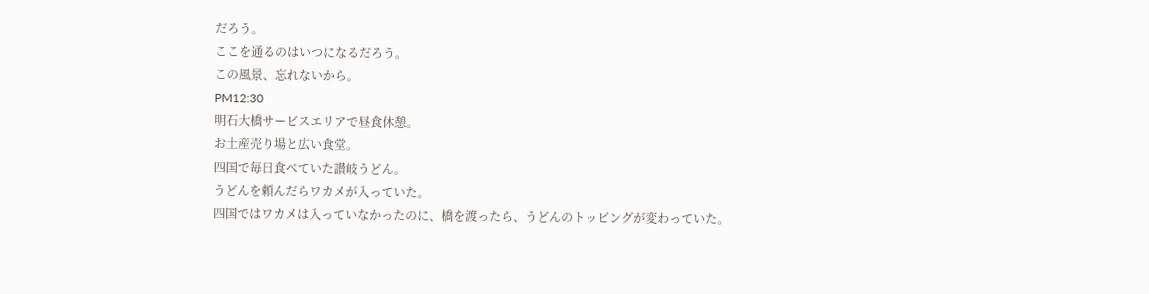だろう。
ここを通るのはいつになるだろう。
この風景、忘れないから。
PM12:30
明石大橋サービスエリアで昼食休憩。
お土産売り場と広い食堂。
四国で毎日食べていた讃岐うどん。
うどんを頼んだらワカメが入っていた。
四国ではワカメは入っていなかったのに、橋を渡ったら、うどんのトッピングが変わっていた。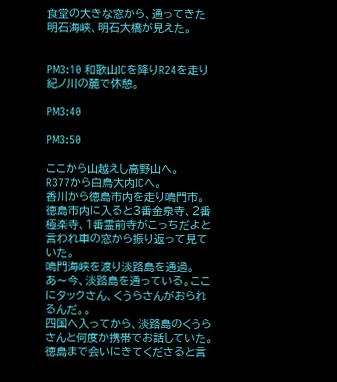食堂の大きな窓から、通ってきた明石海峡、明石大橋が見えた。


PM3:10 和歌山ICを降りR24を走り紀ノ川の麓で休憩。

PM3:40

PM3:50

ここから山越えし高野山へ。
R377から白鳥大内ICへ。
香川から徳島市内を走り鳴門市。
徳島市内に入ると3番金泉寺、2番極楽寺、1番霊前寺がこっちだよと言われ車の窓から振り返って見ていた。
鳴門海峡を渡り淡路島を通過。
あ〜今、淡路島を通っている。ここにタックさん、くうらさんがおられるんだ。。
四国へ入ってから、淡路島のくうらさんと何度か携帯でお話していた。
徳島まで会いにきてくださると言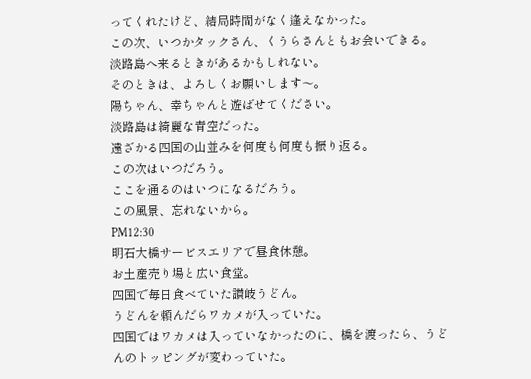ってくれたけど、結局時間がなく逢えなかった。
この次、いつかタックさん、くうらさんともお会いできる。
淡路島へ来るときがあるかもしれない。
そのときは、よろしくお願いします〜。
陽ちゃん、幸ちゃんと遊ばせてください。
淡路島は綺麗な青空だった。
遠ざかる四国の山並みを何度も何度も振り返る。
この次はいつだろう。
ここを通るのはいつになるだろう。
この風景、忘れないから。
PM12:30
明石大橋サービスエリアで昼食休憩。
お土産売り場と広い食堂。
四国で毎日食べていた讃岐うどん。
うどんを頼んだらワカメが入っていた。
四国ではワカメは入っていなかったのに、橋を渡ったら、うどんのトッピングが変わっていた。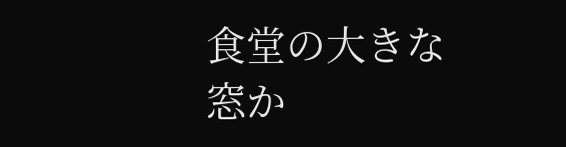食堂の大きな窓か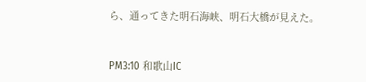ら、通ってきた明石海峡、明石大橋が見えた。


PM3:10 和歌山IC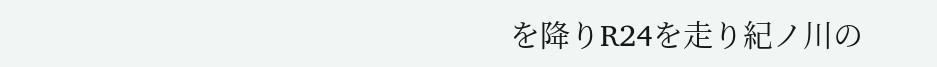を降りR24を走り紀ノ川の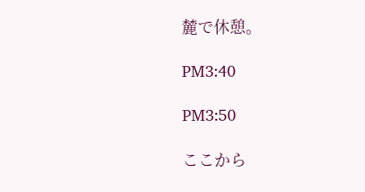麓で休憩。

PM3:40

PM3:50

ここから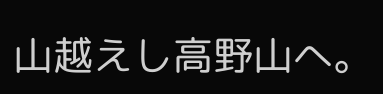山越えし高野山へ。